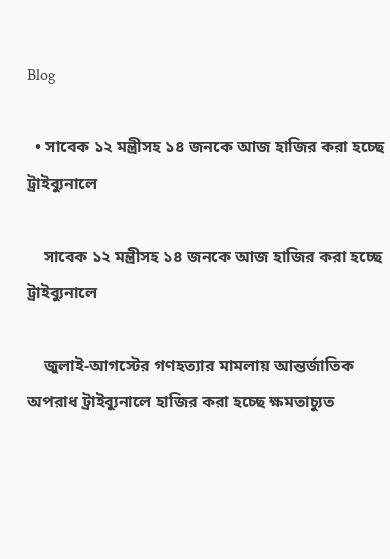Blog

  • সাবেক ১২ মন্ত্রীসহ ১৪ জনকে আজ হাজির করা হচ্ছে ট্রাইব্যুনালে

    সাবেক ১২ মন্ত্রীসহ ১৪ জনকে আজ হাজির করা হচ্ছে ট্রাইব্যুনালে

    জুলাই-আগস্টের গণহত্যার মামলায় আন্তর্জাতিক অপরাধ ট্রাইব্যুনালে হাজির করা হচ্ছে ক্ষমতাচ্যুত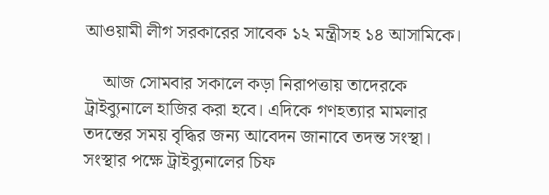আওয়ামী লীগ সরকারের সাবেক ১২ মন্ত্রীসহ ১৪ আসামিকে।

    আজ সোমবার সকালে কড়া নিরাপত্তায় তাদেরকে ট্রাইব্যুনালে হাজির করা হবে। এদিকে গণহত্যার মামলার তদন্তের সময় বৃদ্ধির জন্য আবেদন জানাবে তদন্ত সংস্থা। সংস্থার পক্ষে ট্রাইব্যুনালের চিফ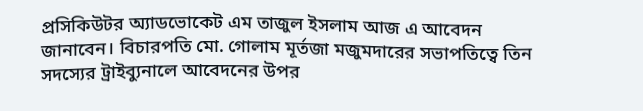প্রসিকিউটর অ্যাডভোকেট এম তাজুল ইসলাম আজ এ আবেদন জানাবেন। বিচারপতি মো. গোলাম মূর্তজা মজুমদারের সভাপতিত্বে তিন সদস্যের ট্রাইব্যুনালে আবেদনের উপর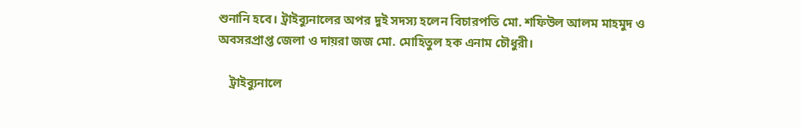শুনানি হবে। ট্রাইব্যুনালের অপর দুই সদস্য হলেন বিচারপতি মো. শফিউল আলম মাহমুদ ও অবসরপ্রাপ্ত জেলা ও দায়রা জজ মো. মোহিতুল হক এনাম চৌধুরী।

    ট্রাইব্যুনালে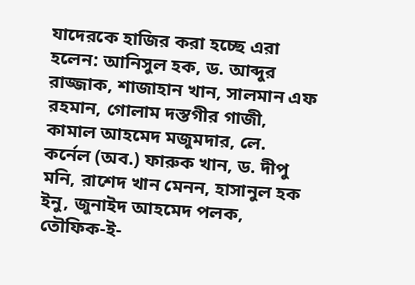যাদেরকে হাজির করা হচ্ছে এরা হলেন: আনিসুল হক, ড. আব্দুর রাজ্জাক, শাজাহান খান, সালমান এফ রহমান, গোলাম দস্তগীর গাজী, কামাল আহমেদ মজুমদার, লে. কর্নেল (অব.) ফারুক খান, ড. দীপু মনি, রাশেদ খান মেনন, হাসানুল হক ইনু, জুনাইদ আহমেদ পলক, তৌফিক-ই-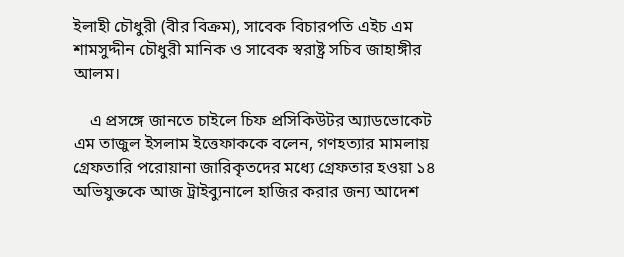ইলাহী চৌধুরী (বীর বিক্রম), সাবেক বিচারপতি এইচ এম শামসুদ্দীন চৌধুরী মানিক ও সাবেক স্বরাষ্ট্র সচিব জাহাঙ্গীর আলম।

    এ প্রসঙ্গে জানতে চাইলে চিফ প্রসিকিউটর অ্যাডভোকেট এম তাজুল ইসলাম ইত্তেফাককে বলেন, গণহত্যার মামলায় গ্রেফতারি পরোয়ানা জারিকৃতদের মধ্যে গ্রেফতার হওয়া ১৪ অভিযুক্তকে আজ ট্রাইব্যুনালে হাজির করার জন্য আদেশ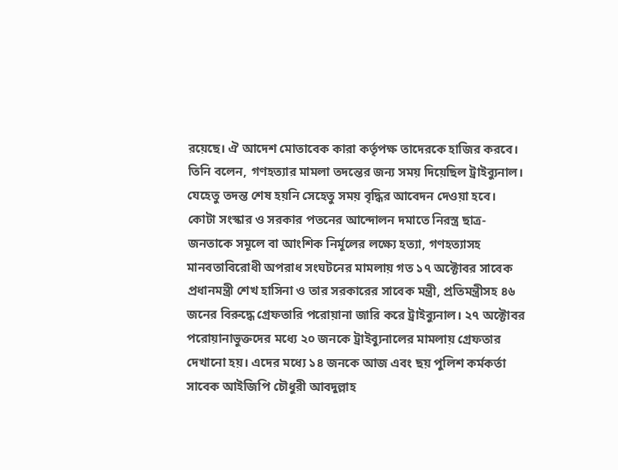রয়েছে। ঐ আদেশ মোতাবেক কারা কর্তৃপক্ষ তাদেরকে হাজির করবে। তিনি বলেন, গণহত্যার মামলা তদন্তের জন্য সময় দিয়েছিল ট্রাইব্যুনাল। যেহেতু তদন্ত শেষ হয়নি সেহেতু সময় বৃদ্ধির আবেদন দেওয়া হবে। কোটা সংস্কার ও সরকার পতনের আন্দোলন দমাতে নিরস্ত্র ছাত্র-জনতাকে সমূলে বা আংশিক নির্মূলের লক্ষ্যে হত্যা, গণহত্যাসহ মানবতাবিরোধী অপরাধ সংঘটনের মামলায় গত ১৭ অক্টোবর সাবেক প্রধানমন্ত্রী শেখ হাসিনা ও তার সরকারের সাবেক মন্ত্রী, প্রতিমন্ত্রীসহ ৪৬ জনের বিরুদ্ধে গ্রেফতারি পরোয়ানা জারি করে ট্রাইব্যুনাল। ২৭ অক্টোবর পরোয়ানাভুক্তদের মধ্যে ২০ জনকে ট্রাইব্যুনালের মামলায় গ্রেফতার দেখানো হয়। এদের মধ্যে ১৪ জনকে আজ এবং ছয় পুলিশ কর্মকর্তা সাবেক আইজিপি চৌধুরী আবদুল্লাহ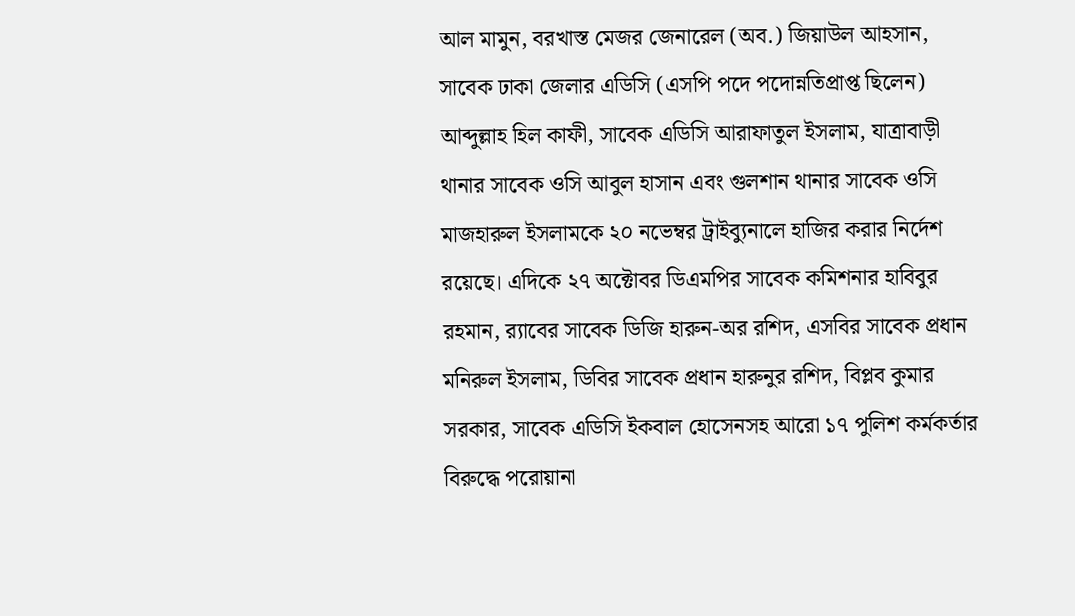আল মামুন, বরখাস্ত মেজর জেনারেল (অব.) জিয়াউল আহসান, সাবেক ঢাকা জেলার এডিসি (এসপি পদে পদোন্নতিপ্রাপ্ত ছিলেন) আব্দুল্লাহ হিল কাফী, সাবেক এডিসি আরাফাতুল ইসলাম, যাত্রাবাড়ী থানার সাবেক ওসি আবুল হাসান এবং গুলশান থানার সাবেক ওসি মাজহারুল ইসলামকে ২০ নভেম্বর ট্রাইব্যুনালে হাজির করার নির্দেশ রয়েছে। এদিকে ২৭ অক্টোবর ডিএমপির সাবেক কমিশনার হাবিবুর রহমান, র‍্যাবের সাবেক ডিজি হারুন-অর রশিদ, এসবির সাবেক প্রধান মনিরুল ইসলাম, ডিবির সাবেক প্রধান হারুনুর রশিদ, বিপ্লব কুমার সরকার, সাবেক এডিসি ইকবাল হোসেনসহ আরো ১৭ পুলিশ কর্মকর্তার বিরুদ্ধে পরোয়ানা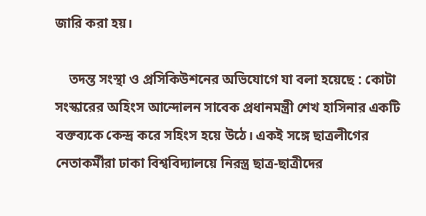জারি করা হয়।

    তদন্ত সংস্থা ও প্রসিকিউশনের অভিযোগে যা বলা হয়েছে : কোটা সংস্কারের অহিংস আন্দোলন সাবেক প্রধানমন্ত্রী শেখ হাসিনার একটি বক্তব্যকে কেন্দ্র করে সহিংস হয়ে উঠে। একই সঙ্গে ছাত্রলীগের নেতাকর্মীরা ঢাকা বিশ্ববিদ্যালয়ে নিরস্ত্র ছাত্র-ছাত্রীদের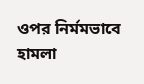ওপর নির্মমভাবে হামলা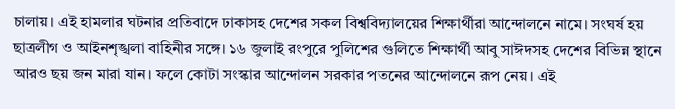চালায়। এই হামলার ঘটনার প্রতিবাদে ঢাকাসহ দেশের সকল বিশ্ববিদ্যালয়ের শিক্ষার্থীরা আন্দোলনে নামে। সংঘর্ষ হয় ছাত্রলীগ ও আইনশৃঙ্খলা বাহিনীর সঙ্গে। ১৬ জুলাই রংপুরে পুলিশের গুলিতে শিক্ষার্থী আবু সাঈদসহ দেশের বিভিন্ন স্থানে আরও ছয় জন মারা যান। ফলে কোটা সংস্কার আন্দোলন সরকার পতনের আন্দোলনে রূপ নেয়। এই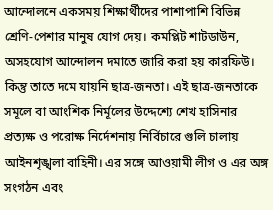আন্দোলনে একসময় শিক্ষার্থীদের পাশাপাশি বিভিন্ন শ্রেণি-পেশার মানুষ যোগ দেয়। কমপ্লিট শাটডাউন, অসহযোগ আন্দোলন দমাতে জারি করা হয় কারফিউ। কিন্তু তাতে দমে যায়নি ছাত্র-জনতা। এই ছাত্র-জনতাকে সমূলে বা আংশিক নির্মূলের উদ্দেশ্যে শেখ হাসিনার প্রত্যক্ষ ও পরোক্ষ নির্দেশনায় নির্বিচারে গুলি চালায় আইনশৃঙ্খলা বাহিনী। এর সঙ্গে আওয়ামী লীগ ও এর অঙ্গ সংগঠন এবং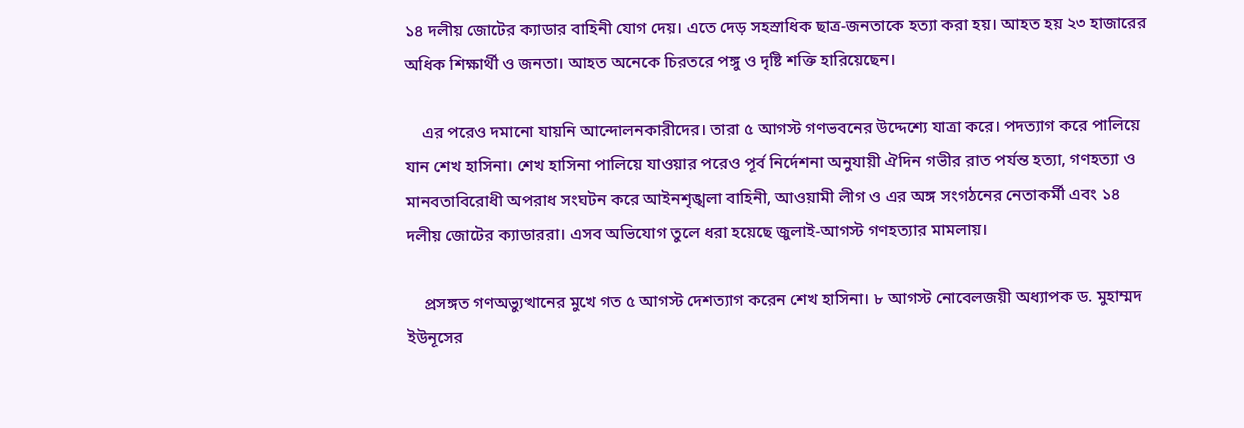১৪ দলীয় জোটের ক্যাডার বাহিনী যোগ দেয়। এতে দেড় সহস্রাধিক ছাত্র-জনতাকে হত্যা করা হয়। আহত হয় ২৩ হাজারের অধিক শিক্ষার্থী ও জনতা। আহত অনেকে চিরতরে পঙ্গু ও দৃষ্টি শক্তি হারিয়েছেন।

    এর পরেও দমানো যায়নি আন্দোলনকারীদের। তারা ৫ আগস্ট গণভবনের উদ্দেশ্যে যাত্রা করে। পদত্যাগ করে পালিয়ে যান শেখ হাসিনা। শেখ হাসিনা পালিয়ে যাওয়ার পরেও পূর্ব নির্দেশনা অনুযায়ী ঐদিন গভীর রাত পর্যন্ত হত্যা, গণহত্যা ও মানবতাবিরোধী অপরাধ সংঘটন করে আইনশৃঙ্খলা বাহিনী, আওয়ামী লীগ ও এর অঙ্গ সংগঠনের নেতাকর্মী এবং ১৪ দলীয় জোটের ক্যাডাররা। এসব অভিযোগ তুলে ধরা হয়েছে জুলাই-আগস্ট গণহত্যার মামলায়।

    প্রসঙ্গত গণঅভ্যুত্থানের মুখে গত ৫ আগস্ট দেশত্যাগ করেন শেখ হাসিনা। ৮ আগস্ট নোবেলজয়ী অধ্যাপক ড. মুহাম্মদ ইউনূসের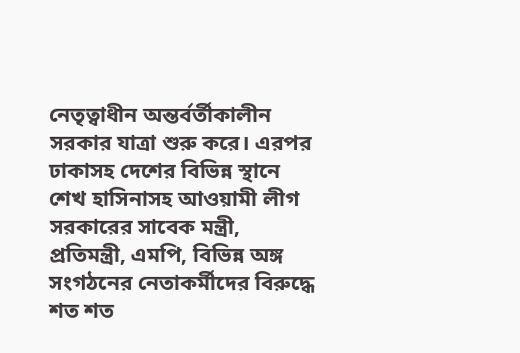নেতৃত্বাধীন অন্তর্বর্তীকালীন সরকার যাত্রা শুরু করে। এরপর ঢাকাসহ দেশের বিভিন্ন স্থানে শেখ হাসিনাসহ আওয়ামী লীগ সরকারের সাবেক মন্ত্রী, প্রতিমন্ত্রী, এমপি, বিভিন্ন অঙ্গ সংগঠনের নেতাকর্মীদের বিরুদ্ধে শত শত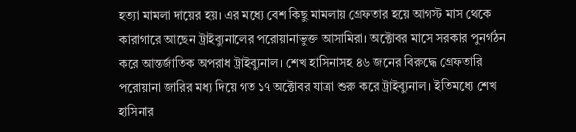হত্যা মামলা দায়ের হয়। এর মধ্যে বেশ কিছু মামলায় গ্রেফতার হয়ে আগস্ট মাস থেকে কারাগারে আছেন ট্রাইব্যুনালের পরোয়ানাভুক্ত আসামিরা। অক্টোবর মাসে সরকার পুনর্গঠন করে আন্তর্জাতিক অপরাধ ট্রাইব্যুনাল। শেখ হাসিনাসহ ৪৬ জনের বিরুদ্ধে গ্রেফতারি পরোয়ানা জারির মধ্য দিয়ে গত ১৭ অক্টোবর যাত্রা শুরু করে ট্রাইব্যুনাল। ইতিমধ্যে শেখ হাসিনার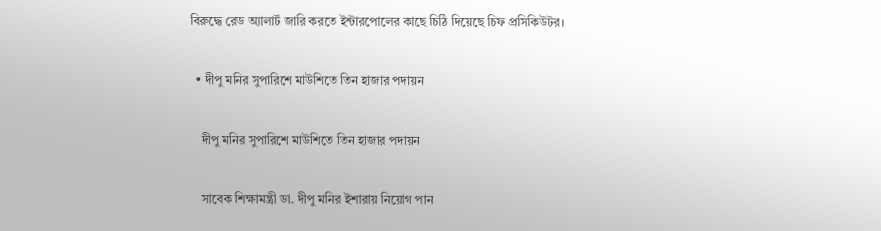বিরুদ্ধে রেড অ্যালার্ট জারি করতে ইন্টারপোলের কাছে চিঠি দিয়েছে চিফ প্রসিকিউটর।

  • দীপু মনির সুপারিশে মাউশিতে তিন হাজার পদায়ন

    দীপু মনির সুপারিশে মাউশিতে তিন হাজার পদায়ন

    সাবেক শিক্ষামন্ত্রী ডা. দীপু মনির ইশারায় নিয়োগ পান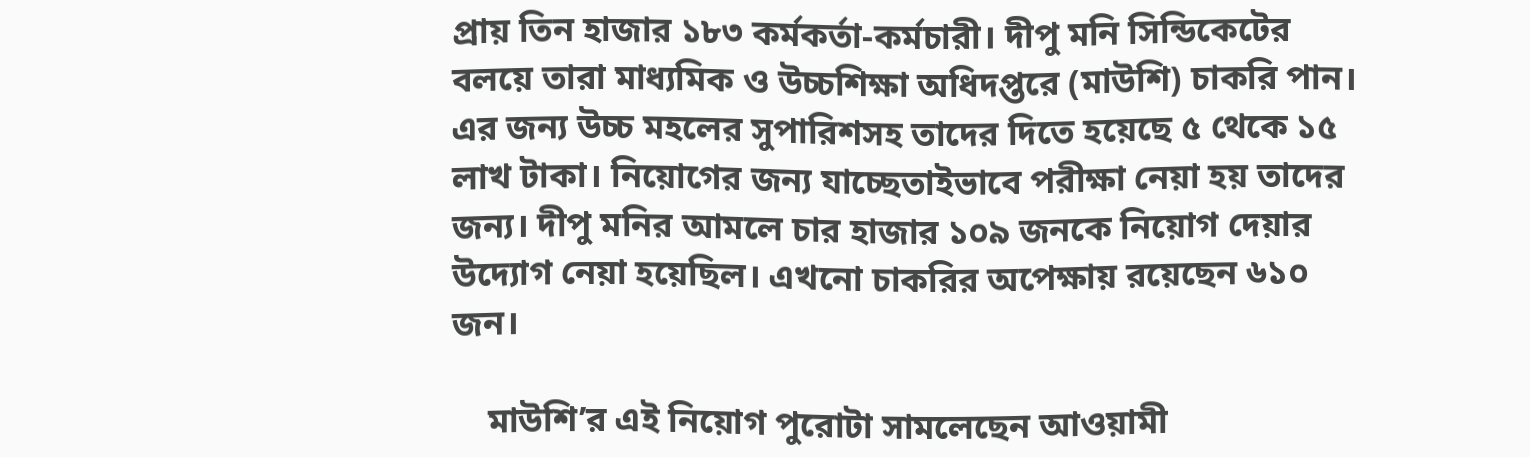প্রায় তিন হাজার ১৮৩ কর্মকর্তা-কর্মচারী। দীপু মনি সিন্ডিকেটের বলয়ে তারা মাধ্যমিক ও উচ্চশিক্ষা অধিদপ্তরে (মাউশি) চাকরি পান। এর জন্য উচ্চ মহলের সুপারিশসহ তাদের দিতে হয়েছে ৫ থেকে ১৫ লাখ টাকা। নিয়োগের জন্য যাচ্ছেতাইভাবে পরীক্ষা নেয়া হয় তাদের জন্য। দীপু মনির আমলে চার হাজার ১০৯ জনকে নিয়োগ দেয়ার উদ্যোগ নেয়া হয়েছিল। এখনো চাকরির অপেক্ষায় রয়েছেন ৬১০ জন।

    মাউশি’র এই নিয়োগ পুরোটা সামলেছেন আওয়ামী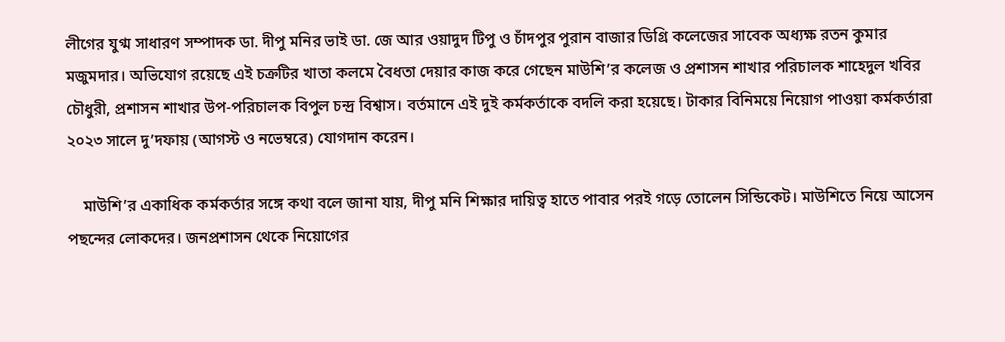লীগের যুগ্ম সাধারণ সম্পাদক ডা. দীপু মনির ভাই ডা. জে আর ওয়াদুদ টিপু ও চাঁদপুর পুরান বাজার ডিগ্রি কলেজের সাবেক অধ্যক্ষ রতন কুমার মজুমদার। অভিযোগ রয়েছে এই চক্রটির খাতা কলমে বৈধতা দেয়ার কাজ করে গেছেন মাউশি’র কলেজ ও প্রশাসন শাখার পরিচালক শাহেদুল খবির চৌধুরী, প্রশাসন শাখার উপ-পরিচালক বিপুল চন্দ্র বিশ্বাস। বর্তমানে এই দুই কর্মকর্তাকে বদলি করা হয়েছে। টাকার বিনিময়ে নিয়োগ পাওয়া কর্মকর্তারা ২০২৩ সালে দু’দফায় (আগস্ট ও নভেম্বরে) যোগদান করেন।

    মাউশি’র একাধিক কর্মকর্তার সঙ্গে কথা বলে জানা যায়, দীপু মনি শিক্ষার দায়িত্ব হাতে পাবার পরই গড়ে তোলেন সিন্ডিকেট। মাউশিতে নিয়ে আসেন পছন্দের লোকদের। জনপ্রশাসন থেকে নিয়োগের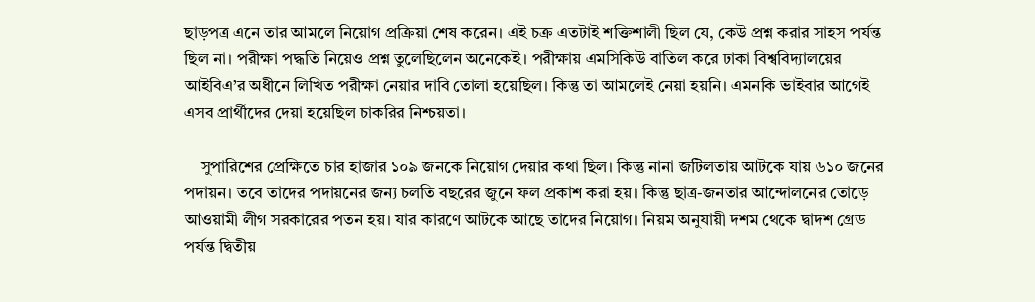ছাড়পত্র এনে তার আমলে নিয়োগ প্রক্রিয়া শেষ করেন। এই চক্র এতটাই শক্তিশালী ছিল যে, কেউ প্রশ্ন করার সাহস পর্যন্ত ছিল না। পরীক্ষা পদ্ধতি নিয়েও প্রশ্ন তুলেছিলেন অনেকেই। পরীক্ষায় এমসিকিউ বাতিল করে ঢাকা বিশ্ববিদ্যালয়ের আইবিএ’র অধীনে লিখিত পরীক্ষা নেয়ার দাবি তোলা হয়েছিল। কিন্তু তা আমলেই নেয়া হয়নি। এমনকি ভাইবার আগেই এসব প্রার্থীদের দেয়া হয়েছিল চাকরির নিশ্চয়তা।

    সুপারিশের প্রেক্ষিতে চার হাজার ১০৯ জনকে নিয়োগ দেয়ার কথা ছিল। কিন্তু নানা জটিলতায় আটকে যায় ৬১০ জনের পদায়ন। তবে তাদের পদায়নের জন্য চলতি বছরের জুনে ফল প্রকাশ করা হয়। কিন্তু ছাত্র-জনতার আন্দোলনের তোড়ে আওয়ামী লীগ সরকারের পতন হয়। যার কারণে আটকে আছে তাদের নিয়োগ। নিয়ম অনুযায়ী দশম থেকে দ্বাদশ গ্রেড পর্যন্ত দ্বিতীয়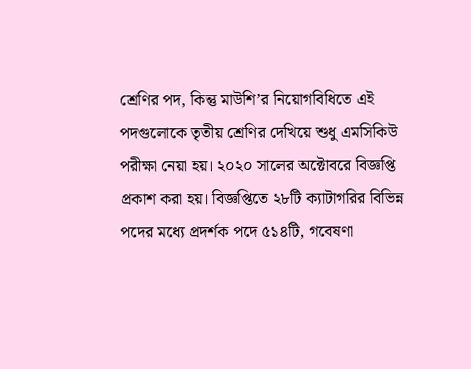শ্রেণির পদ, কিন্তু মাউশি’র নিয়োগবিধিতে এই পদগুলোকে তৃতীয় শ্রেণির দেখিয়ে শুধু এমসিকিউ পরীক্ষা নেয়া হয়। ২০২০ সালের অক্টোবরে বিজ্ঞপ্তি প্রকাশ করা হয়। বিজ্ঞপ্তিতে ২৮টি ক্যাটাগরির বিভিন্ন পদের মধ্যে প্রদর্শক পদে ৫১৪টি, গবেষণা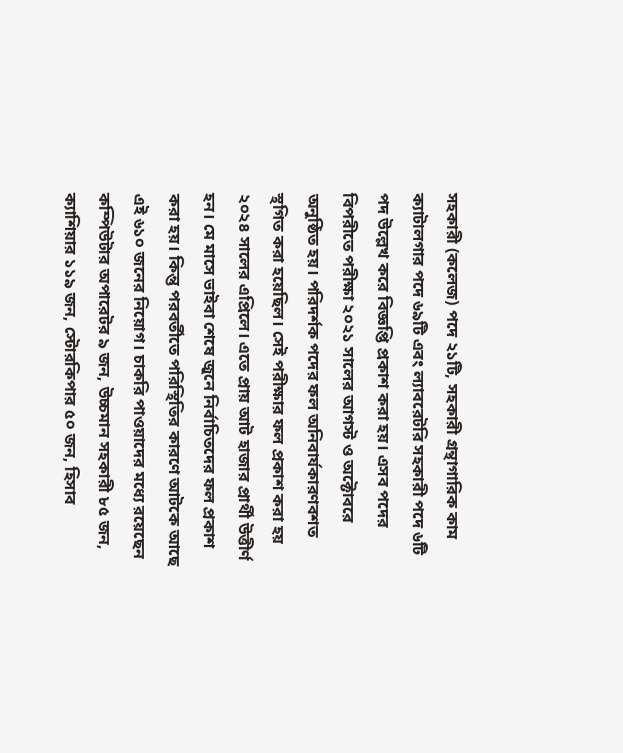সহকারী (কলেজ) পদে ২১টি, সহকারী গ্রন্থাগারিক কাম ক্যাটালগার পদে ৬৯টি এবং ল্যাবরেটরি সহকারী পদে ৬টি পদ উল্লেখ করে বিজ্ঞপ্তি প্রকাশ করা হয়। এসব পদের বিপরীতে পরীক্ষা ২০২১ সালের আগস্ট ও অক্টোবরে অনুষ্ঠিত হয়। পরিদর্শক পদের ফল অনিবার্যকারণবশত স্থগিত করা হয়েছিল। সেই পরীক্ষার ফল প্রকাশ করা হয় ২০২৪ সালের এপ্রিলে। এতে প্রায় আট হাজার প্রার্থী উত্তীর্ণ হন। মে মাসে ভাইবা শেষে জুনে নির্বাচিতদের ফল প্রকাশ করা হয়। কিন্তু পরবর্তীতে পরিস্থিতির কারণে আটকে আছে এই ৬১০ জনের নিয়োগ। চাকরি পাওয়াদের মধ্যে রয়েছেন কম্পিউটার অপারেটর ৯ জন, উচ্চমান সহকারী ৮৫ জন, ক্যাশিয়ার ১১৯ জন, স্টোরকিপার ৫০ জন, হিসাব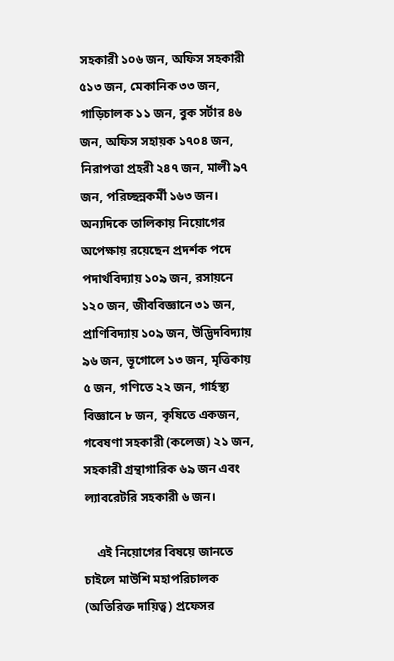সহকারী ১০৬ জন, অফিস সহকারী ৫১৩ জন, মেকানিক ৩৩ জন, গাড়িচালক ১১ জন, বুক সর্টার ৪৬ জন, অফিস সহায়ক ১৭০৪ জন, নিরাপত্তা প্রহরী ২৪৭ জন, মালী ৯৭ জন, পরিচ্ছন্নকর্মী ১৬৩ জন। অন্যদিকে তালিকায় নিয়োগের অপেক্ষায় রয়েছেন প্রদর্শক পদে পদার্থবিদ্যায় ১০৯ জন, রসায়নে ১২০ জন, জীববিজ্ঞানে ৩১ জন, প্রাণিবিদ্যায় ১০৯ জন, উদ্ভিদবিদ্যায় ৯৬ জন, ভূগোলে ১৩ জন, মৃত্তিকায় ৫ জন, গণিতে ২২ জন, গার্হস্থ্য বিজ্ঞানে ৮ জন, কৃষিতে একজন, গবেষণা সহকারী (কলেজ) ২১ জন, সহকারী গ্রন্থাগারিক ৬৯ জন এবং ল্যাবরেটরি সহকারী ৬ জন।

    এই নিয়োগের বিষয়ে জানতে চাইলে মাউশি মহাপরিচালক (অতিরিক্ত দায়িত্ব) প্রফেসর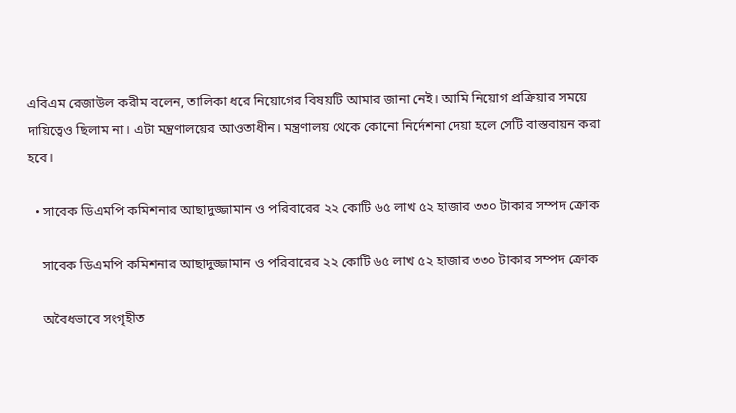এবিএম রেজাউল করীম বলেন, তালিকা ধরে নিয়োগের বিষয়টি আমার জানা নেই। আমি নিয়োগ প্রক্রিয়ার সময়ে দায়িত্বেও ছিলাম না। এটা মন্ত্রণালয়ের আওতাধীন। মন্ত্রণালয় থেকে কোনো নির্দেশনা দেয়া হলে সেটি বাস্তবায়ন করা হবে।

  • সাবেক ডিএমপি কমিশনার আছাদুজ্জামান ও পরিবারের ২২ কোটি ৬৫ লাখ ৫২ হাজার ৩৩০ টাকার সম্পদ ক্রোক

    সাবেক ডিএমপি কমিশনার আছাদুজ্জামান ও পরিবারের ২২ কোটি ৬৫ লাখ ৫২ হাজার ৩৩০ টাকার সম্পদ ক্রোক

    অবৈধভাবে সংগৃহীত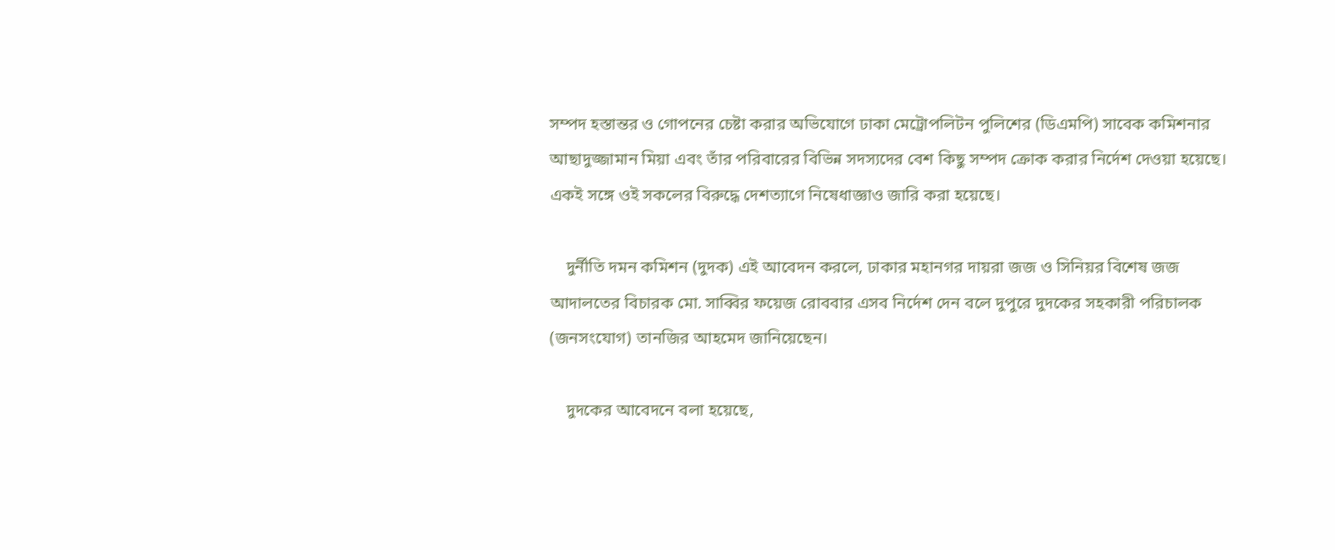সম্পদ হস্তান্তর ও গোপনের চেষ্টা করার অভিযোগে ঢাকা মেট্রোপলিটন পুলিশের (ডিএমপি) সাবেক কমিশনার আছাদুজ্জামান মিয়া এবং তাঁর পরিবারের বিভিন্ন সদস্যদের বেশ কিছু সম্পদ ক্রোক করার নির্দেশ দেওয়া হয়েছে। একই সঙ্গে ওই সকলের বিরুদ্ধে দেশত্যাগে নিষেধাজ্ঞাও জারি করা হয়েছে।

    দুর্নীতি দমন কমিশন (দুদক) এই আবেদন করলে, ঢাকার মহানগর দায়রা জজ ও সিনিয়র বিশেষ জজ আদালতের বিচারক মো. সাব্বির ফয়েজ রোববার এসব নির্দেশ দেন বলে দুপুরে দুদকের সহকারী পরিচালক (জনসংযোগ) তানজির আহমেদ জানিয়েছেন।

    দুদকের আবেদনে বলা হয়েছে,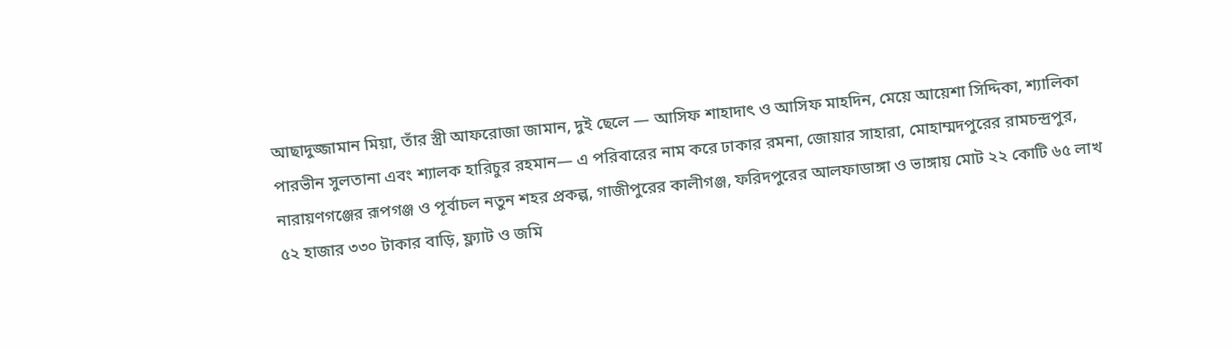আছাদুজ্জামান মিয়া, তাঁর স্ত্রী আফরোজা জামান, দুই ছেলে — আসিফ শাহাদাৎ ও আসিফ মাহদিন, মেয়ে আয়েশা সিদ্দিকা, শ্যালিকা পারভীন সুলতানা এবং শ্যালক হারিচুর রহমান— এ পরিবারের নাম করে ঢাকার রমনা, জোয়ার সাহারা, মোহাম্মদপুরের রামচন্দ্রপুর, নারায়ণগঞ্জের রূপগঞ্জ ও পূর্বাচল নতুন শহর প্রকল্প, গাজীপুরের কালীগঞ্জ, ফরিদপুরের আলফাডাঙ্গা ও ভাঙ্গায় মোট ২২ কোটি ৬৫ লাখ ৫২ হাজার ৩৩০ টাকার বাড়ি, ফ্ল্যাট ও জমি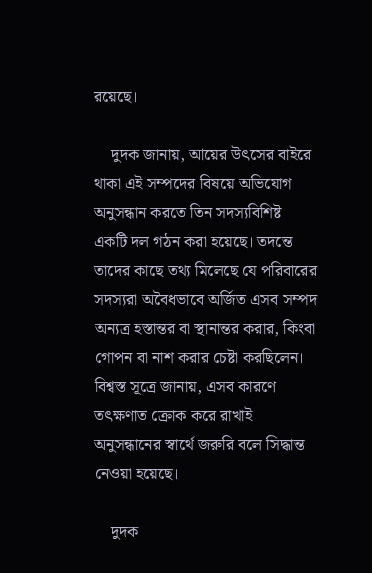রয়েছে।

    দুদক জানায়, আয়ের উৎসের বাইরে থাকা এই সম্পদের বিষয়ে অভিযোগ অনুসন্ধান করতে তিন সদস্যবিশিষ্ট একটি দল গঠন করা হয়েছে। তদন্তে তাদের কাছে তথ্য মিলেছে যে পরিবারের সদস্যরা অবৈধভাবে অর্জিত এসব সম্পদ অন্যত্র হস্তান্তর বা স্থানান্তর করার, কিংবা গোপন বা নাশ করার চেষ্টা করছিলেন। বিশ্বস্ত সূত্রে জানায়, এসব কারণে তৎক্ষণাত ক্রোক করে রাখাই অনুসন্ধানের স্বার্থে জরুরি বলে সিদ্ধান্ত নেওয়া হয়েছে।

    দুদক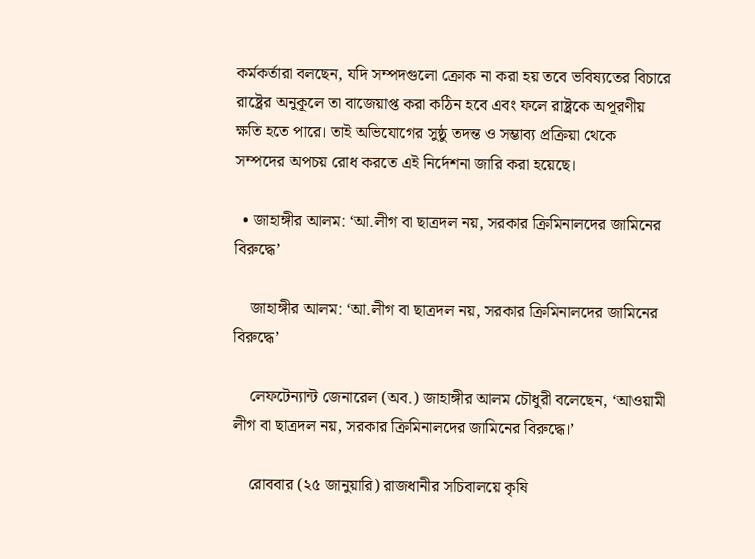কর্মকর্তারা বলছেন, যদি সম্পদগুলো ক্রোক না করা হয় তবে ভবিষ্যতের বিচারে রাষ্ট্রের অনুকূলে তা বাজেয়াপ্ত করা কঠিন হবে এবং ফলে রাষ্ট্রকে অপূরণীয় ক্ষতি হতে পারে। তাই অভিযোগের সুষ্ঠু তদন্ত ও সম্ভাব্য প্রক্রিয়া থেকে সম্পদের অপচয় রোধ করতে এই নির্দেশনা জারি করা হয়েছে।

  • জাহাঙ্গীর আলম: ‘আ.লীগ বা ছাত্রদল নয়, সরকার ক্রিমিনালদের জামিনের বিরুদ্ধে’

    জাহাঙ্গীর আলম: ‘আ.লীগ বা ছাত্রদল নয়, সরকার ক্রিমিনালদের জামিনের বিরুদ্ধে’

    লেফটেন্যান্ট জেনারেল (অব.) জাহাঙ্গীর আলম চৌধুরী বলেছেন, ‘আওয়ামী লীগ বা ছাত্রদল নয়, সরকার ক্রিমিনালদের জামিনের বিরুদ্ধে।’

    রোববার (২৫ জানুয়ারি) রাজধানীর সচিবালয়ে কৃষি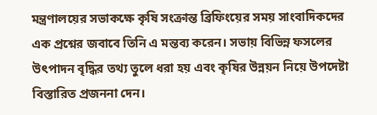মন্ত্রণালয়ের সভাকক্ষে কৃষি সংক্রান্ত ব্রিফিংয়ের সময় সাংবাদিকদের এক প্রশ্নের জবাবে তিনি এ মন্তব্য করেন। সভায় বিভিন্ন ফসলের উৎপাদন বৃদ্ধির তথ্য তুলে ধরা হয় এবং কৃষির উন্নয়ন নিয়ে উপদেষ্টা বিস্তারিত প্রজননা দেন।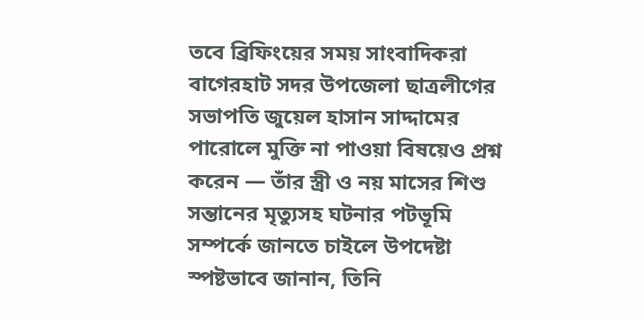তবে ব্রিফিংয়ের সময় সাংবাদিকরা বাগেরহাট সদর উপজেলা ছাত্রলীগের সভাপতি জুয়েল হাসান সাদ্দামের পারোলে মুক্তি না পাওয়া বিষয়েও প্রশ্ন করেন — তাঁর স্ত্রী ও নয় মাসের শিশু সন্তানের মৃত্যুসহ ঘটনার পটভূমি সম্পর্কে জানতে চাইলে উপদেষ্টা স্পষ্টভাবে জানান, তিনি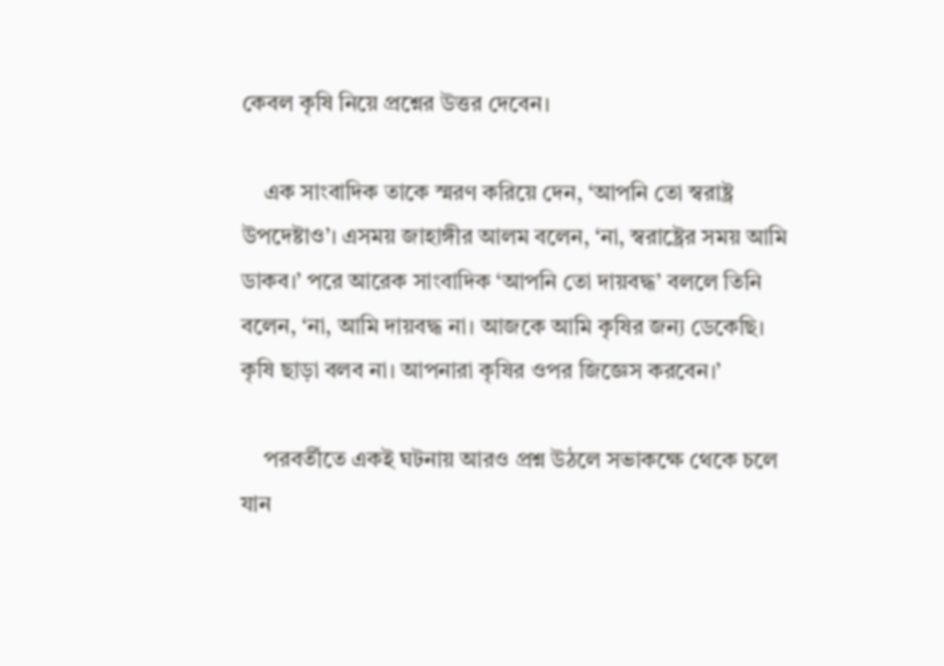কেবল কৃষি নিয়ে প্রশ্নের উত্তর দেবেন।

    এক সাংবাদিক তাকে স্মরণ করিয়ে দেন, ‘আপনি তো স্বরাষ্ট্র উপদেষ্টাও’। এসময় জাহাঙ্গীর আলম বলেন, ‘না, স্বরাষ্ট্রের সময় আমি ডাকব।’ পরে আরেক সাংবাদিক ‘আপনি তো দায়বদ্ধ’ বললে তিনি বলেন, ‘না, আমি দায়বদ্ধ না। আজকে আমি কৃষির জন্য ডেকেছি। কৃষি ছাড়া বলব না। আপনারা কৃষির ওপর জিজ্ঞেস করবেন।’

    পরবর্তীতে একই ঘটনায় আরও প্রশ্ন উঠলে সভাকক্ষে থেকে চলে যান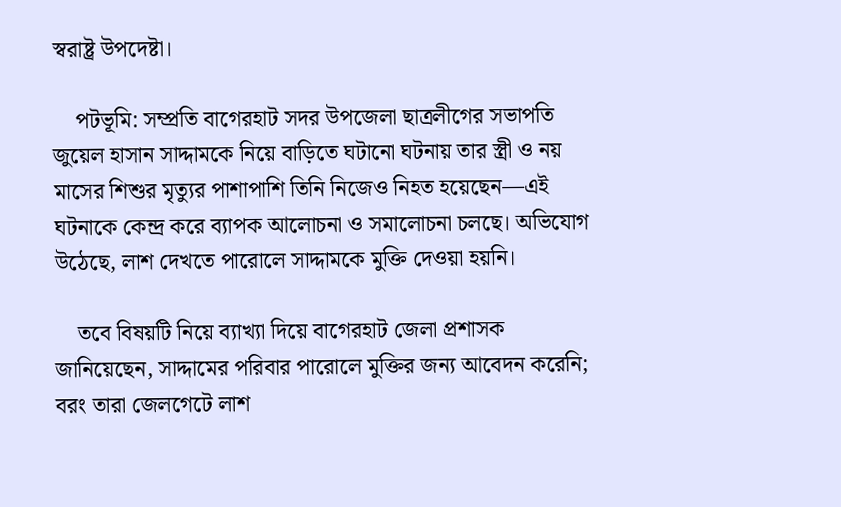স্বরাষ্ট্র উপদেষ্টা।

    পটভূমি: সম্প্রতি বাগেরহাট সদর উপজেলা ছাত্রলীগের সভাপতি জুয়েল হাসান সাদ্দামকে নিয়ে বাড়িতে ঘটানো ঘটনায় তার স্ত্রী ও নয় মাসের শিশুর মৃত্যুর পাশাপাশি তিনি নিজেও নিহত হয়েছেন—এই ঘটনাকে কেন্দ্র করে ব্যাপক আলোচনা ও সমালোচনা চলছে। অভিযোগ উঠেছে, লাশ দেখতে পারোলে সাদ্দামকে মুক্তি দেওয়া হয়নি।

    তবে বিষয়টি নিয়ে ব্যাখ্যা দিয়ে বাগেরহাট জেলা প্রশাসক জানিয়েছেন, সাদ্দামের পরিবার পারোলে মুক্তির জন্য আবেদন করেনি; বরং তারা জেলগেটে লাশ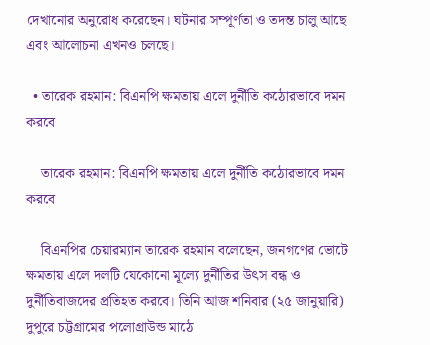দেখানোর অনুরোধ করেছেন। ঘটনার সম্পূর্ণতা ও তদন্ত চালু আছে এবং আলোচনা এখনও চলছে।

  • তারেক রহমান: বিএনপি ক্ষমতায় এলে দুর্নীতি কঠোরভাবে দমন করবে

    তারেক রহমান: বিএনপি ক্ষমতায় এলে দুর্নীতি কঠোরভাবে দমন করবে

    বিএনপির চেয়ারম্যান তারেক রহমান বলেছেন, জনগণের ভোটে ক্ষমতায় এলে দলটি যেকোনো মূল্যে দুর্নীতির উৎস বন্ধ ও দুর্নীতিবাজদের প্রতিহত করবে। তিনি আজ শনিবার (২৫ জানুয়ারি) দুপুরে চট্টগ্রামের পলোগ্রাউন্ড মাঠে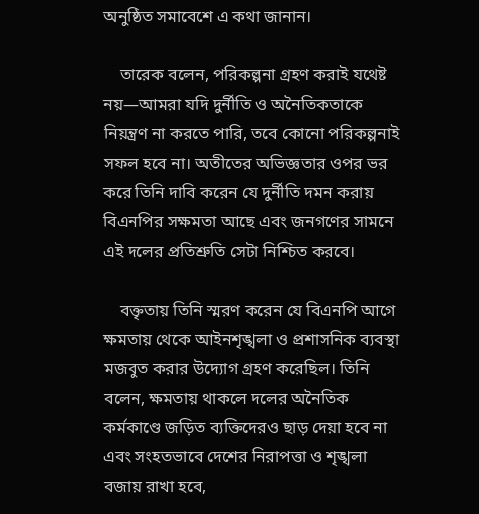অনুষ্ঠিত সমাবেশে এ কথা জানান।

    তারেক বলেন, পরিকল্পনা গ্রহণ করাই যথেষ্ট নয়—আমরা যদি দুর্নীতি ও অনৈতিকতাকে নিয়ন্ত্রণ না করতে পারি, তবে কোনো পরিকল্পনাই সফল হবে না। অতীতের অভিজ্ঞতার ওপর ভর করে তিনি দাবি করেন যে দুর্নীতি দমন করায় বিএনপির সক্ষমতা আছে এবং জনগণের সামনে এই দলের প্রতিশ্রুতি সেটা নিশ্চিত করবে।

    বক্তৃতায় তিনি স্মরণ করেন যে বিএনপি আগে ক্ষমতায় থেকে আইনশৃঙ্খলা ও প্রশাসনিক ব্যবস্থা মজবুত করার উদ্যোগ গ্রহণ করেছিল। তিনি বলেন, ক্ষমতায় থাকলে দলের অনৈতিক কর্মকাণ্ডে জড়িত ব্যক্তিদেরও ছাড় দেয়া হবে না এবং সংহতভাবে দেশের নিরাপত্তা ও শৃঙ্খলা বজায় রাখা হবে,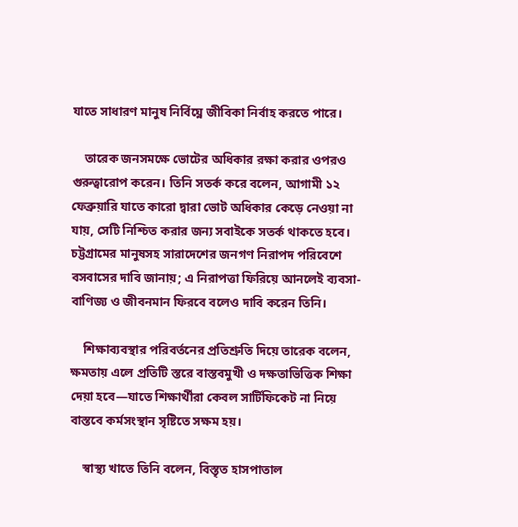যাতে সাধারণ মানুষ নির্বিঘ্নে জীবিকা নির্বাহ করতে পারে।

    তারেক জনসমক্ষে ভোটের অধিকার রক্ষা করার ওপরও গুরুত্বারোপ করেন। তিনি সতর্ক করে বলেন, আগামী ১২ ফেব্রুয়ারি যাতে কারো দ্বারা ভোট অধিকার কেড়ে নেওয়া না যায়, সেটি নিশ্চিত করার জন্য সবাইকে সতর্ক থাকতে হবে। চট্টগ্রামের মানুষসহ সারাদেশের জনগণ নিরাপদ পরিবেশে বসবাসের দাবি জানায়; এ নিরাপত্তা ফিরিয়ে আনলেই ব্যবসা-বাণিজ্য ও জীবনমান ফিরবে বলেও দাবি করেন তিনি।

    শিক্ষাব্যবস্থার পরিবর্তনের প্রতিশ্রুতি দিয়ে তারেক বলেন, ক্ষমতায় এলে প্রতিটি স্তরে বাস্তবমুখী ও দক্ষতাভিত্তিক শিক্ষা দেয়া হবে—যাতে শিক্ষার্থীরা কেবল সার্টিফিকেট না নিয়ে বাস্তবে কর্মসংস্থান সৃষ্টিতে সক্ষম হয়।

    স্বাস্থ্য খাতে তিনি বলেন, বিস্তৃত হাসপাতাল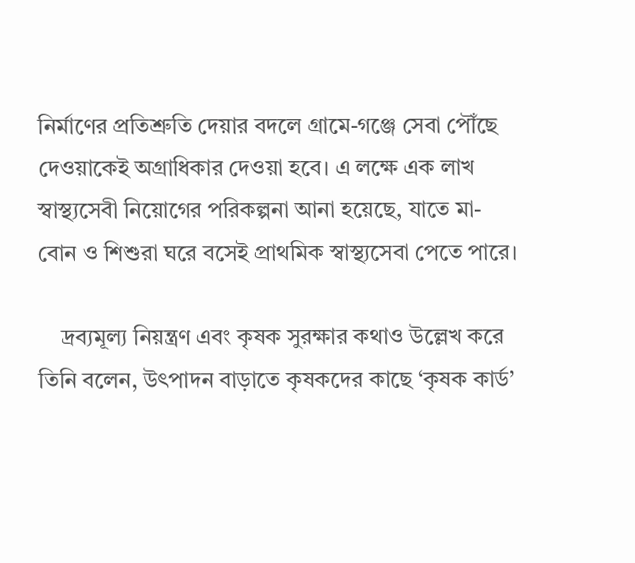নির্মাণের প্রতিশ্রুতি দেয়ার বদলে গ্রামে-গঞ্জে সেবা পৌঁছে দেওয়াকেই অগ্রাধিকার দেওয়া হবে। এ লক্ষে এক লাখ স্বাস্থ্যসেবী নিয়োগের পরিকল্পনা আনা হয়েছে, যাতে মা-বোন ও শিশুরা ঘরে বসেই প্রাথমিক স্বাস্থ্যসেবা পেতে পারে।

    দ্রব্যমূল্য নিয়ন্ত্রণ এবং কৃষক সুরক্ষার কথাও উল্লেখ করে তিনি বলেন, উৎপাদন বাড়াতে কৃষকদের কাছে ‘কৃষক কার্ড’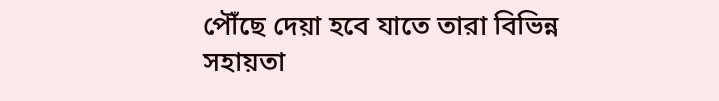পৌঁছে দেয়া হবে যাতে তারা বিভিন্ন সহায়তা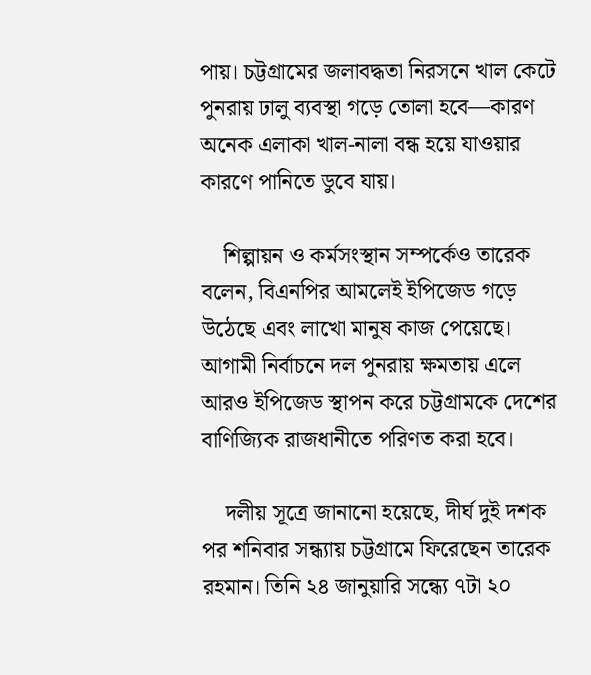পায়। চট্টগ্রামের জলাবদ্ধতা নিরসনে খাল কেটে পুনরায় ঢালু ব্যবস্থা গড়ে তোলা হবে—কারণ অনেক এলাকা খাল-নালা বন্ধ হয়ে যাওয়ার কারণে পানিতে ডুবে যায়।

    শিল্পায়ন ও কর্মসংস্থান সম্পর্কেও তারেক বলেন, বিএনপির আমলেই ইপিজেড গড়ে উঠেছে এবং লাখো মানুষ কাজ পেয়েছে। আগামী নির্বাচনে দল পুনরায় ক্ষমতায় এলে আরও ইপিজেড স্থাপন করে চট্টগ্রামকে দেশের বাণিজ্যিক রাজধানীতে পরিণত করা হবে।

    দলীয় সূত্রে জানানো হয়েছে, দীর্ঘ দুই দশক পর শনিবার সন্ধ্যায় চট্টগ্রামে ফিরেছেন তারেক রহমান। তিনি ২৪ জানুয়ারি সন্ধ্যে ৭টা ২০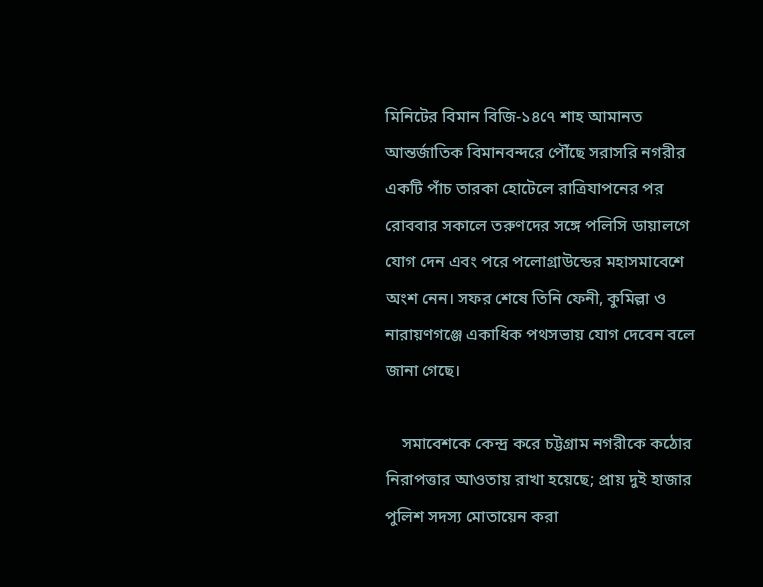মিনিটের বিমান বিজি-১৪৭ে শাহ আমানত আন্তর্জাতিক বিমানবন্দরে পৌঁছে সরাসরি নগরীর একটি পাঁচ তারকা হোটেলে রাত্রিযাপনের পর রোববার সকালে তরুণদের সঙ্গে পলিসি ডায়ালগে যোগ দেন এবং পরে পলোগ্রাউন্ডের মহাসমাবেশে অংশ নেন। সফর শেষে তিনি ফেনী, কুমিল্লা ও নারায়ণগঞ্জে একাধিক পথসভায় যোগ দেবেন বলে জানা গেছে।

    সমাবেশকে কেন্দ্র করে চট্টগ্রাম নগরীকে কঠোর নিরাপত্তার আওতায় রাখা হয়েছে; প্রায় দুই হাজার পুলিশ সদস্য মোতায়েন করা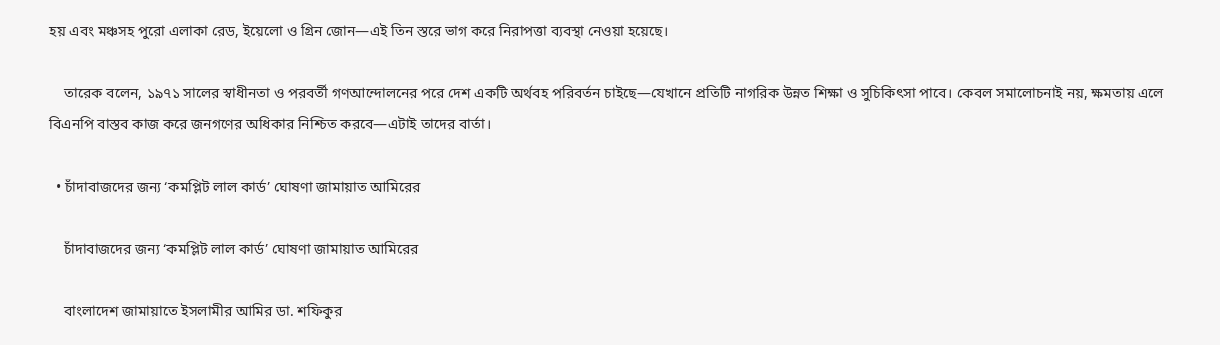হয় এবং মঞ্চসহ পুরো এলাকা রেড, ইয়েলো ও গ্রিন জোন—এই তিন স্তরে ভাগ করে নিরাপত্তা ব্যবস্থা নেওয়া হয়েছে।

    তারেক বলেন, ১৯৭১ সালের স্বাধীনতা ও পরবর্তী গণআন্দোলনের পরে দেশ একটি অর্থবহ পরিবর্তন চাইছে—যেখানে প্রতিটি নাগরিক উন্নত শিক্ষা ও সুচিকিৎসা পাবে। কেবল সমালোচনাই নয়, ক্ষমতায় এলে বিএনপি বাস্তব কাজ করে জনগণের অধিকার নিশ্চিত করবে—এটাই তাদের বার্তা।

  • চাঁদাবাজদের জন্য ‘কমপ্লিট লাল কার্ড’ ঘোষণা জামায়াত আমিরের

    চাঁদাবাজদের জন্য ‘কমপ্লিট লাল কার্ড’ ঘোষণা জামায়াত আমিরের

    বাংলাদেশ জামায়াতে ইসলামীর আমির ডা. শফিকুর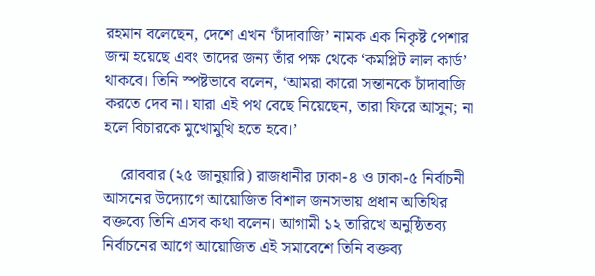রহমান বলেছেন, দেশে এখন ‘চাঁদাবাজি’ নামক এক নিকৃষ্ট পেশার জন্ম হয়েছে এবং তাদের জন্য তাঁর পক্ষ থেকে ‘কমপ্লিট লাল কার্ড’ থাকবে। তিনি স্পষ্টভাবে বলেন, ‘আমরা কারো সন্তানকে চাঁদাবাজি করতে দেব না। যারা এই পথ বেছে নিয়েছেন, তারা ফিরে আসুন; না হলে বিচারকে মুখোমুখি হতে হবে।’

    রোববার (২৫ জানুয়ারি) রাজধানীর ঢাকা-৪ ও ঢাকা-৫ নির্বাচনী আসনের উদ্যোগে আয়োজিত বিশাল জনসভায় প্রধান অতিথির বক্তব্যে তিনি এসব কথা বলেন। আগামী ১২ তারিখে অনুষ্ঠিতব্য নির্বাচনের আগে আয়োজিত এই সমাবেশে তিনি বক্তব্য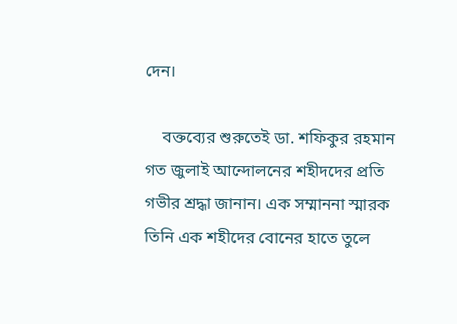দেন।

    বক্তব্যের শুরুতেই ডা. শফিকুর রহমান গত জুলাই আন্দোলনের শহীদদের প্রতি গভীর শ্রদ্ধা জানান। এক সম্মাননা স্মারক তিনি এক শহীদের বোনের হাতে তুলে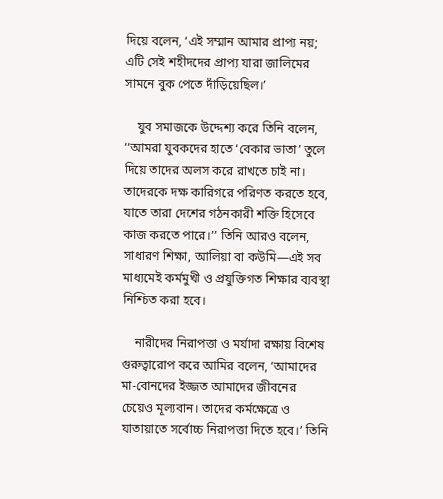দিয়ে বলেন, ‘এই সম্মান আমার প্রাপ্য নয়; এটি সেই শহীদদের প্রাপ্য যারা জালিমের সামনে বুক পেতে দাঁড়িয়েছিল।’

    যুব সমাজকে উদ্দেশ্য করে তিনি বলেন, ‘‘আমরা যুবকদের হাতে ‘বেকার ভাতা’ তুলে দিয়ে তাদের অলস করে রাখতে চাই না। তাদেরকে দক্ষ কারিগরে পরিণত করতে হবে, যাতে তারা দেশের গঠনকারী শক্তি হিসেবে কাজ করতে পারে।’’ তিনি আরও বলেন, সাধারণ শিক্ষা, আলিয়া বা কউমি—এই সব মাধ্যমেই কর্মমুখী ও প্রযুক্তিগত শিক্ষার ব্যবস্থা নিশ্চিত করা হবে।

    নারীদের নিরাপত্তা ও মর্যাদা রক্ষায় বিশেষ গুরুত্বারোপ করে আমির বলেন, ‘আমাদের মা-বোনদের ইজ্জত আমাদের জীবনের চেয়েও মূল্যবান। তাদের কর্মক্ষেত্রে ও যাতায়াতে সর্বোচ্চ নিরাপত্তা দিতে হবে।’ তিনি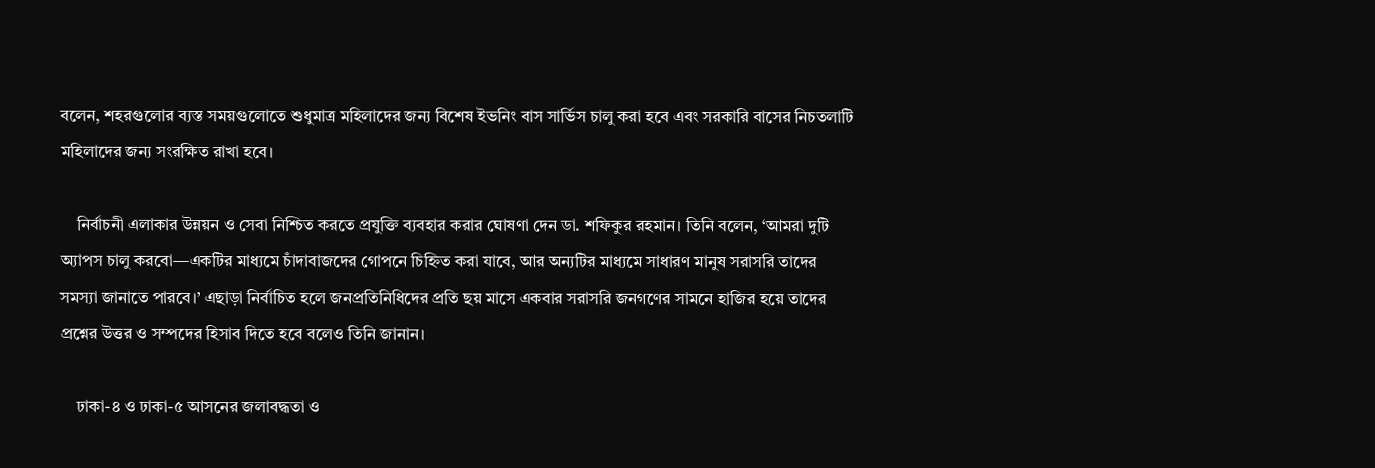বলেন, শহরগুলোর ব্যস্ত সময়গুলোতে শুধুমাত্র মহিলাদের জন্য বিশেষ ইভনিং বাস সার্ভিস চালু করা হবে এবং সরকারি বাসের নিচতলাটি মহিলাদের জন্য সংরক্ষিত রাখা হবে।

    নির্বাচনী এলাকার উন্নয়ন ও সেবা নিশ্চিত করতে প্রযুক্তি ব্যবহার করার ঘোষণা দেন ডা. শফিকুর রহমান। তিনি বলেন, ‘আমরা দুটি অ্যাপস চালু করবো—একটির মাধ্যমে চাঁদাবাজদের গোপনে চিহ্নিত করা যাবে, আর অন্যটির মাধ্যমে সাধারণ মানুষ সরাসরি তাদের সমস্যা জানাতে পারবে।’ এছাড়া নির্বাচিত হলে জনপ্রতিনিধিদের প্রতি ছয় মাসে একবার সরাসরি জনগণের সামনে হাজির হয়ে তাদের প্রশ্নের উত্তর ও সম্পদের হিসাব দিতে হবে বলেও তিনি জানান।

    ঢাকা-৪ ও ঢাকা-৫ আসনের জলাবদ্ধতা ও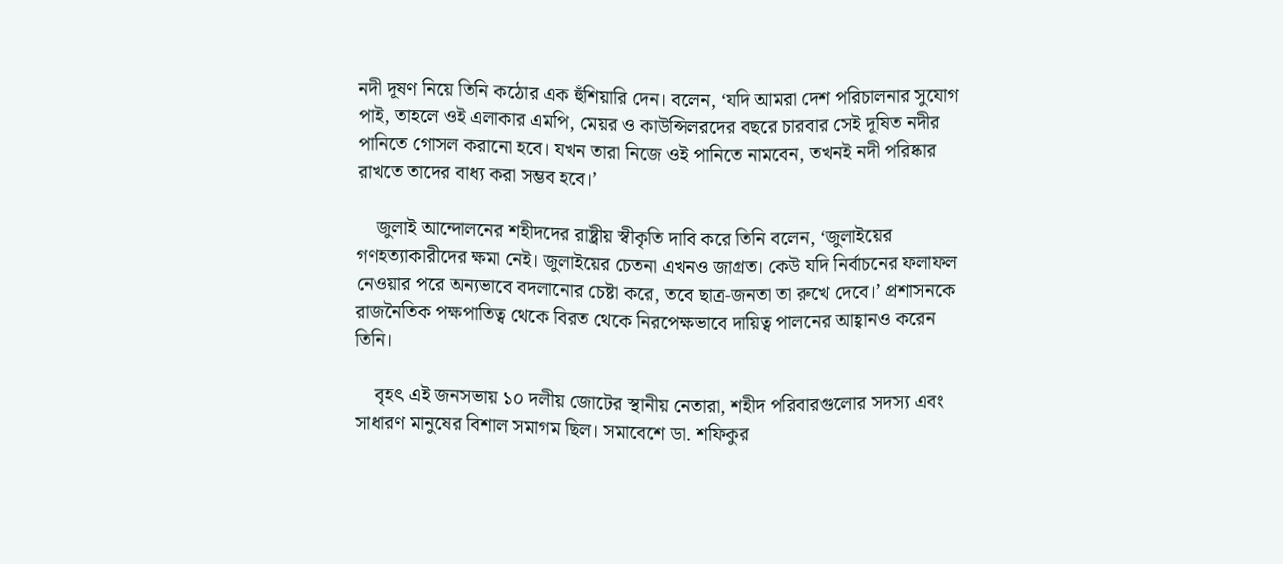নদী দূষণ নিয়ে তিনি কঠোর এক হুঁশিয়ারি দেন। বলেন, ‘যদি আমরা দেশ পরিচালনার সুযোগ পাই, তাহলে ওই এলাকার এমপি, মেয়র ও কাউন্সিলরদের বছরে চারবার সেই দূষিত নদীর পানিতে গোসল করানো হবে। যখন তারা নিজে ওই পানিতে নামবেন, তখনই নদী পরিষ্কার রাখতে তাদের বাধ্য করা সম্ভব হবে।’

    জুলাই আন্দোলনের শহীদদের রাষ্ট্রীয় স্বীকৃতি দাবি করে তিনি বলেন, ‘জুলাইয়ের গণহত্যাকারীদের ক্ষমা নেই। জুলাইয়ের চেতনা এখনও জাগ্রত। কেউ যদি নির্বাচনের ফলাফল নেওয়ার পরে অন্যভাবে বদলানোর চেষ্টা করে, তবে ছাত্র-জনতা তা রুখে দেবে।’ প্রশাসনকে রাজনৈতিক পক্ষপাতিত্ব থেকে বিরত থেকে নিরপেক্ষভাবে দায়িত্ব পালনের আহ্বানও করেন তিনি।

    বৃহৎ এই জনসভায় ১০ দলীয় জোটের স্থানীয় নেতারা, শহীদ পরিবারগুলোর সদস্য এবং সাধারণ মানুষের বিশাল সমাগম ছিল। সমাবেশে ডা. শফিকুর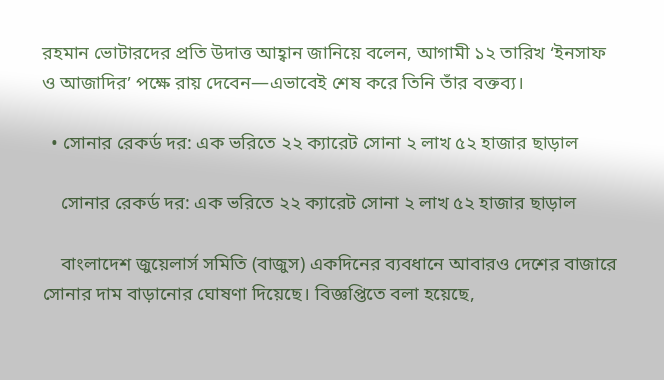রহমান ভোটারদের প্রতি উদাত্ত আহ্বান জানিয়ে বলেন, আগামী ১২ তারিখ ‘ইনসাফ ও আজাদির’ পক্ষে রায় দেবেন—এভাবেই শেষ করে তিনি তাঁর বক্তব্য।

  • সোনার রেকর্ড দর: এক ভরিতে ২২ ক্যারেট সোনা ২ লাখ ৫২ হাজার ছাড়াল

    সোনার রেকর্ড দর: এক ভরিতে ২২ ক্যারেট সোনা ২ লাখ ৫২ হাজার ছাড়াল

    বাংলাদেশ জুয়েলার্স সমিতি (বাজুস) একদিনের ব্যবধানে আবারও দেশের বাজারে সোনার দাম বাড়ানোর ঘোষণা দিয়েছে। বিজ্ঞপ্তিতে বলা হয়েছে,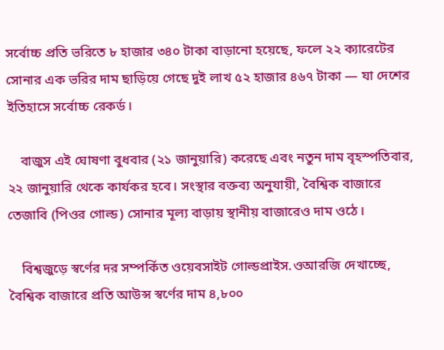সর্বোচ্চ প্রতি ভরিতে ৮ হাজার ৩৪০ টাকা বাড়ানো হয়েছে, ফলে ২২ ক্যারেটের সোনার এক ভরির দাম ছাড়িয়ে গেছে দুই লাখ ৫২ হাজার ৪৬৭ টাকা — যা দেশের ইতিহাসে সর্বোচ্চ রেকর্ড।

    বাজুস এই ঘোষণা বুধবার (২১ জানুয়ারি) করেছে এবং নতুন দাম বৃহস্পতিবার, ২২ জানুয়ারি থেকে কার্যকর হবে। সংস্থার বক্তব্য অনুযায়ী, বৈশ্বিক বাজারে তেজাবি (পিওর গোল্ড) সোনার মূল্য বাড়ায় স্থানীয় বাজারেও দাম ওঠে।

    বিশ্বজুড়ে স্বর্ণের দর সম্পর্কিত ওয়েবসাইট গোল্ডপ্রাইস.ওআরজি দেখাচ্ছে, বৈশ্বিক বাজারে প্রতি আউন্স স্বর্ণের দাম ৪,৮০০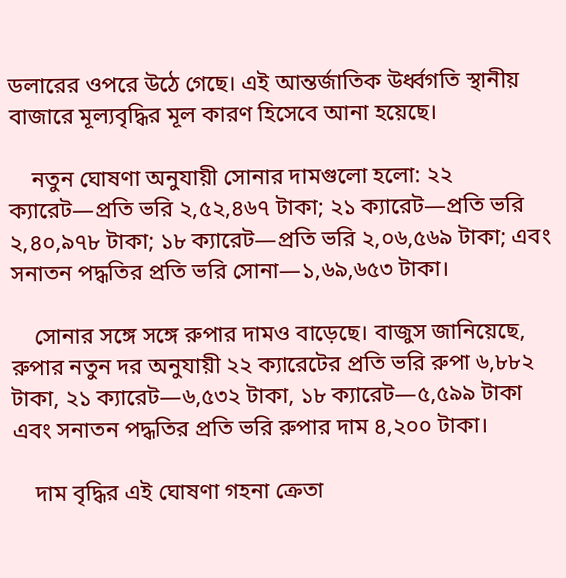ডলারের ওপরে উঠে গেছে। এই আন্তর্জাতিক উর্ধ্বগতি স্থানীয় বাজারে মূল্যবৃদ্ধির মূল কারণ হিসেবে আনা হয়েছে।

    নতুন ঘোষণা অনুযায়ী সোনার দামগুলো হলো: ২২ ক্যারেট—প্রতি ভরি ২,৫২,৪৬৭ টাকা; ২১ ক্যারেট—প্রতি ভরি ২,৪০,৯৭৮ টাকা; ১৮ ক্যারেট—প্রতি ভরি ২,০৬,৫৬৯ টাকা; এবং সনাতন পদ্ধতির প্রতি ভরি সোনা—১,৬৯,৬৫৩ টাকা।

    সোনার সঙ্গে সঙ্গে রুপার দামও বাড়েছে। বাজুস জানিয়েছে, রুপার নতুন দর অনুযায়ী ২২ ক্যারেটের প্রতি ভরি রুপা ৬,৮৮২ টাকা, ২১ ক্যারেট—৬,৫৩২ টাকা, ১৮ ক্যারেট—৫,৫৯৯ টাকা এবং সনাতন পদ্ধতির প্রতি ভরি রুপার দাম ৪,২০০ টাকা।

    দাম বৃদ্ধির এই ঘোষণা গহনা ক্রেতা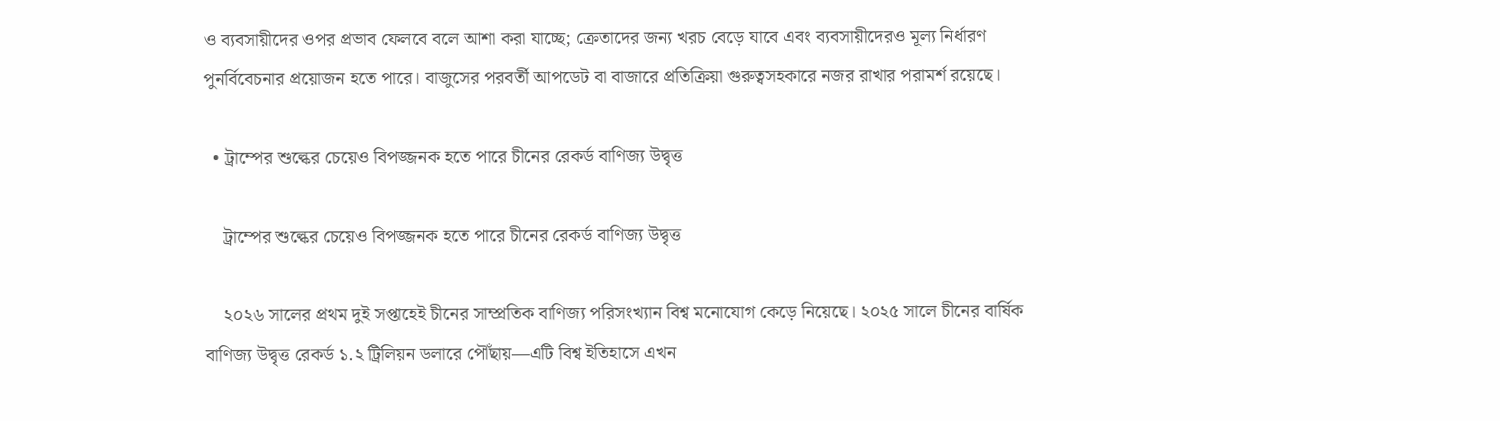ও ব্যবসায়ীদের ওপর প্রভাব ফেলবে বলে আশা করা যাচ্ছে; ক্রেতাদের জন্য খরচ বেড়ে যাবে এবং ব্যবসায়ীদেরও মূল্য নির্ধারণ পুনর্বিবেচনার প্রয়োজন হতে পারে। বাজুসের পরবর্তী আপডেট বা বাজারে প্রতিক্রিয়া গুরুত্বসহকারে নজর রাখার পরামর্শ রয়েছে।

  • ট্রাম্পের শুল্কের চেয়েও বিপজ্জনক হতে পারে চীনের রেকর্ড বাণিজ্য উদ্বৃত্ত

    ট্রাম্পের শুল্কের চেয়েও বিপজ্জনক হতে পারে চীনের রেকর্ড বাণিজ্য উদ্বৃত্ত

    ২০২৬ সালের প্রথম দুই সপ্তাহেই চীনের সাম্প্রতিক বাণিজ্য পরিসংখ্যান বিশ্ব মনোযোগ কেড়ে নিয়েছে। ২০২৫ সালে চীনের বার্ষিক বাণিজ্য উদ্বৃত্ত রেকর্ড ১.২ ট্রিলিয়ন ডলারে পৌঁছায়—এটি বিশ্ব ইতিহাসে এখন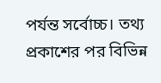পর্যন্ত সর্বোচ্চ। তথ্য প্রকাশের পর বিভিন্ন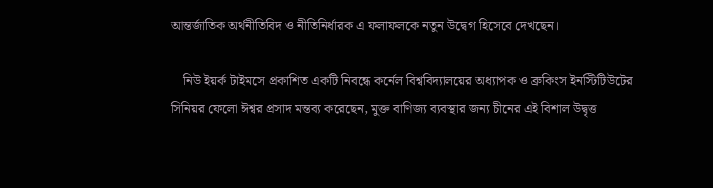আন্তর্জাতিক অর্থনীতিবিদ ও নীতিনির্ধারক এ ফলাফলকে নতুন উদ্বেগ হিসেবে দেখছেন।

    নিউ ইয়র্ক টাইমসে প্রকাশিত একটি নিবন্ধে কর্নেল বিশ্ববিদ্যালয়ের অধ্যাপক ও ব্রুকিংস ইনস্টিটিউটের সিনিয়র ফেলো ঈশ্বর প্রসাদ মন্তব্য করেছেন, মুক্ত বাণিজ্য ব্যবস্থার জন্য চীনের এই বিশাল উদ্বৃত্ত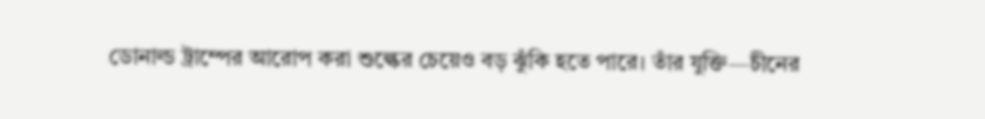ডোনাল্ড ট্রাম্পের আরোপ করা শুল্কের চেয়েও বড় ঝুঁকি হতে পারে। তাঁর যুক্তি—চীনের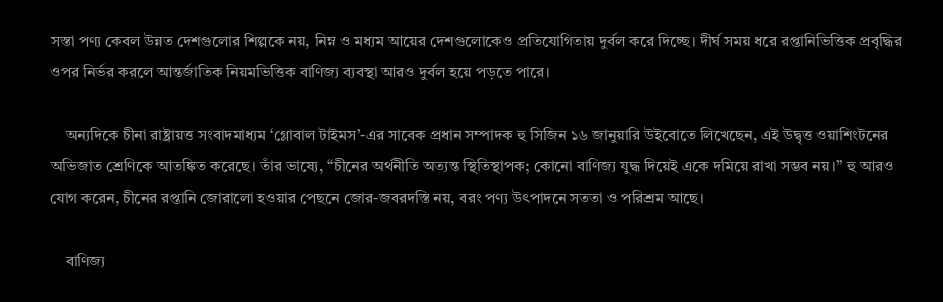সস্তা পণ্য কেবল উন্নত দেশগুলোর শিল্পকে নয়, নিম্ন ও মধ্যম আয়ের দেশগুলোকেও প্রতিযোগিতায় দুর্বল করে দিচ্ছে। দীর্ঘ সময় ধরে রপ্তানিভিত্তিক প্রবৃদ্ধির ওপর নির্ভর করলে আন্তর্জাতিক নিয়মভিত্তিক বাণিজ্য ব্যবস্থা আরও দুর্বল হয়ে পড়তে পারে।

    অন্যদিকে চীনা রাষ্ট্রায়ত্ত সংবাদমাধ্যম ‘গ্লোবাল টাইমস’-এর সাবেক প্রধান সম্পাদক হু সিজিন ১৬ জানুয়ারি উইবোতে লিখেছেন, এই উদ্বৃত্ত ওয়াশিংটনের অভিজাত শ্রেণিকে আতঙ্কিত করেছে। তাঁর ভাষ্যে, ‘‘চীনের অর্থনীতি অত্যন্ত স্থিতিস্থাপক; কোনো বাণিজ্য যুদ্ধ দিয়েই একে দমিয়ে রাখা সম্ভব নয়।’’ হু আরও যোগ করেন, চীনের রপ্তানি জোরালো হওয়ার পেছনে জোর-জবরদস্তি নয়, বরং পণ্য উৎপাদনে সততা ও পরিশ্রম আছে।

    বাণিজ্য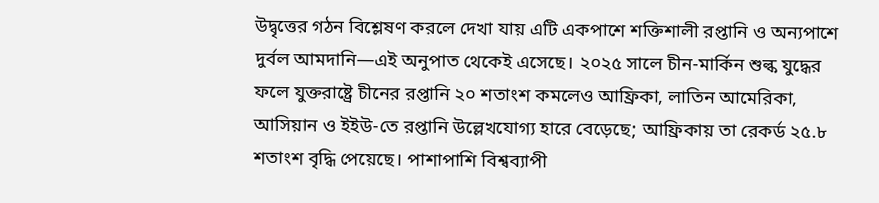উদ্বৃত্তের গঠন বিশ্লেষণ করলে দেখা যায় এটি একপাশে শক্তিশালী রপ্তানি ও অন্যপাশে দুর্বল আমদানি—এই অনুপাত থেকেই এসেছে। ২০২৫ সালে চীন-মার্কিন শুল্ক যুদ্ধের ফলে যুক্তরাষ্ট্রে চীনের রপ্তানি ২০ শতাংশ কমলেও আফ্রিকা, লাতিন আমেরিকা, আসিয়ান ও ইইউ-তে রপ্তানি উল্লেখযোগ্য হারে বেড়েছে; আফ্রিকায় তা রেকর্ড ২৫.৮ শতাংশ বৃদ্ধি পেয়েছে। পাশাপাশি বিশ্বব্যাপী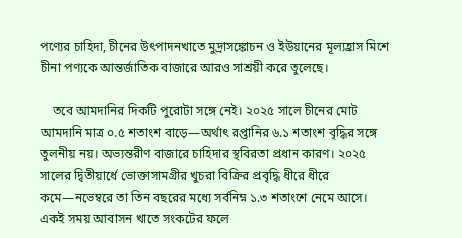পণ্যের চাহিদা, চীনের উৎপাদনখাতে মুদ্রাসঙ্কোচন ও ইউয়ানের মূল্যহ্রাস মিশে চীনা পণ্যকে আন্তর্জাতিক বাজারে আরও সাশ্রয়ী করে তুলেছে।

    তবে আমদানির দিকটি পুরোটা সঙ্গে নেই। ২০২৫ সালে চীনের মোট আমদানি মাত্র ০.৫ শতাংশ বাড়ে—অর্থাৎ রপ্তানির ৬.১ শতাংশ বৃদ্ধির সঙ্গে তুলনীয় নয়। অভ্যন্তরীণ বাজারে চাহিদার স্থবিরতা প্রধান কারণ। ২০২৫ সালের দ্বিতীয়ার্ধে ভোক্তাসামগ্রীর খুচরা বিক্রির প্রবৃদ্ধি ধীরে ধীরে কমে—নভেম্বরে তা তিন বছরের মধ্যে সর্বনিম্ন ১.৩ শতাংশে নেমে আসে। একই সময় আবাসন খাতে সংকটের ফলে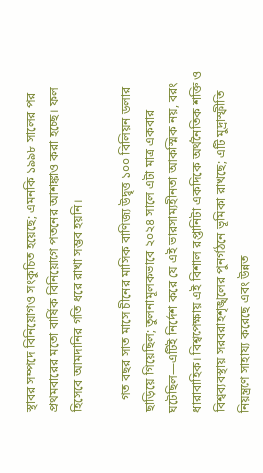স্থাবর সম্পদে বিনিয়োগও সংকুচিত হয়েছে; এমনকি ১৯৯৮ সালের পর প্রথমবারের মতো বার্ষিক বিনিয়োগে পতনের আশঙ্কাও করা হচ্ছে। ফল হিসেবে আমদানির গতি ধরে রাখা সম্ভব হয়নি।

    গত বছর সাত মাসে চীনের মাসিক বাণিজ্য উদ্বৃত্ত ১০০ বিলিয়ন ডলার ছাড়িয়ে গিয়েছিল; তুলনামূলকভাবে ২০২৪ সালে এটা মাত্র একবার ঘটেছিল—এটিই নির্দেশ করে যে এই ভারসাম্যহীনতা আকস্মিক নয়, বরং ধারাবাহিক। বিশ্বপেক্ষায় এই বিশাল রপ্তানিটা একদিকে অর্থনৈতিক শক্তি ও বিশ্বব্যবস্থায় সরবরাহশৃঙ্খলের পুনর্গঠনে ভূমিকা রাখছে; এটি মুদ্রাস্ফীতি নিয়ন্ত্রণে সাহায্য করেছে এবং উন্নত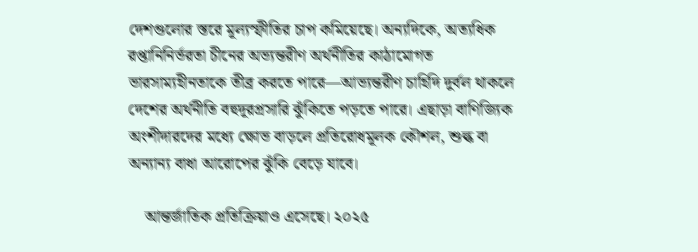দেশগুলোর স্তরে মূল্যস্ফীতির চাপ কমিয়েছে। অন্যদিকে, অত্যধিক রপ্তানিনির্ভরতা চীনের অভ্যন্তরীণ অর্থনীতির কাঠামোগত ভারসাম্যহীনতাকে তীব্র করতে পারে—আভ্যন্তরীণ চাহিদি দুর্বল থাকলে দেশের অর্থনীতি বহুদূরপ্রসারি ঝুঁকিতে পড়তে পারে। এছাড়া বাণিজ্যিক অংশীদারদের মধ্যে ক্ষোভ বাড়লে প্রতিরোধমূলক কৌশল, শুল্ক বা অন্যান্য বাধা আরোপের ঝুঁকি বেড়ে যাবে।

    আন্তর্জাতিক প্রতিক্রিয়াও এসেছে। ২০২৫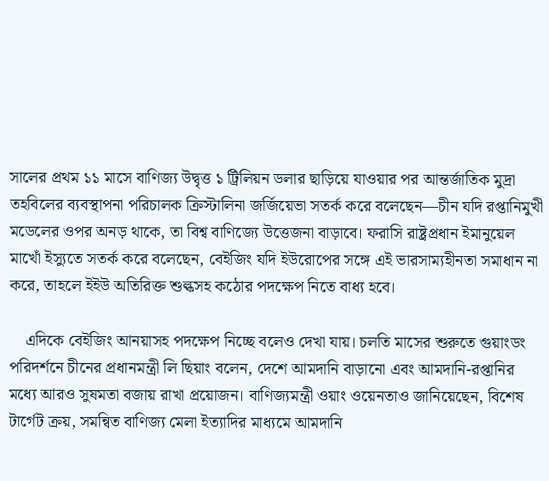সালের প্রথম ১১ মাসে বাণিজ্য উদ্বৃত্ত ১ ট্রিলিয়ন ডলার ছাড়িয়ে যাওয়ার পর আন্তর্জাতিক মুদ্রা তহবিলের ব্যবস্থাপনা পরিচালক ক্রিস্টালিনা জর্জিয়েভা সতর্ক করে বলেছেন—চীন যদি রপ্তানিমুখী মডেলের ওপর অনড় থাকে, তা বিশ্ব বাণিজ্যে উত্তেজনা বাড়াবে। ফরাসি রাষ্ট্রপ্রধান ইমানুয়েল মাখোঁ ইস্যুতে সতর্ক করে বলেছেন, বেইজিং যদি ইউরোপের সঙ্গে এই ভারসাম্যহীনতা সমাধান না করে, তাহলে ইইউ অতিরিক্ত শুল্কসহ কঠোর পদক্ষেপ নিতে বাধ্য হবে।

    এদিকে বেইজিং আনয়াসহ পদক্ষেপ নিচ্ছে বলেও দেখা যায়। চলতি মাসের শুরুতে গুয়াংডং পরিদর্শনে চীনের প্রধানমন্ত্রী লি ছিয়াং বলেন, দেশে আমদানি বাড়ানো এবং আমদানি-রপ্তানির মধ্যে আরও সুষমতা বজায় রাখা প্রয়োজন। বাণিজ্যমন্ত্রী ওয়াং ওয়েনতাও জানিয়েছেন, বিশেষ টার্গেট ক্রয়, সমন্বিত বাণিজ্য মেলা ইত্যাদির মাধ্যমে আমদানি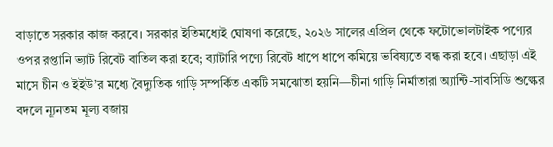বাড়াতে সরকার কাজ করবে। সরকার ইতিমধ্যেই ঘোষণা করেছে, ২০২৬ সালের এপ্রিল থেকে ফটোভোলটাইক পণ্যের ওপর রপ্তানি ভ্যাট রিবেট বাতিল করা হবে; ব্যাটারি পণ্যে রিবেট ধাপে ধাপে কমিয়ে ভবিষ্যতে বন্ধ করা হবে। এছাড়া এই মাসে চীন ও ইইউ’র মধ্যে বৈদ্যুতিক গাড়ি সম্পর্কিত একটি সমঝোতা হয়নি—চীনা গাড়ি নির্মাতারা অ্যান্টি-সাবসিডি শুল্কের বদলে ন্যূনতম মূল্য বজায়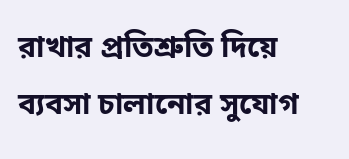রাখার প্রতিশ্রুতি দিয়ে ব্যবসা চালানোর সুযোগ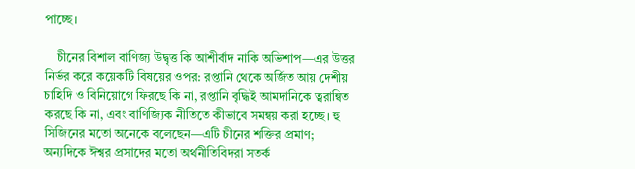পাচ্ছে।

    চীনের বিশাল বাণিজ্য উদ্বৃত্ত কি আশীর্বাদ নাকি অভিশাপ—এর উত্তর নির্ভর করে কয়েকটি বিষয়ের ওপর: রপ্তানি থেকে অর্জিত আয় দেশীয় চাহিদি ও বিনিয়োগে ফিরছে কি না, রপ্তানি বৃদ্ধিই আমদানিকে ত্বরান্বিত করছে কি না, এবং বাণিজ্যিক নীতিতে কীভাবে সমন্বয় করা হচ্ছে। হু সিজিনের মতো অনেকে বলেছেন—এটি চীনের শক্তির প্রমাণ; অন্যদিকে ঈশ্বর প্রসাদের মতো অর্থনীতিবিদরা সতর্ক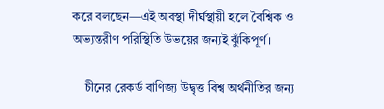করে বলছেন—এই অবস্থা দীর্ঘস্থায়ী হলে বৈশ্বিক ও অভ্যন্তরীণ পরিস্থিতি উভয়ের জন্যই ঝুঁকিপূর্ণ।

    চীনের রেকর্ড বাণিজ্য উদ্বৃত্ত বিশ্ব অর্থনীতির জন্য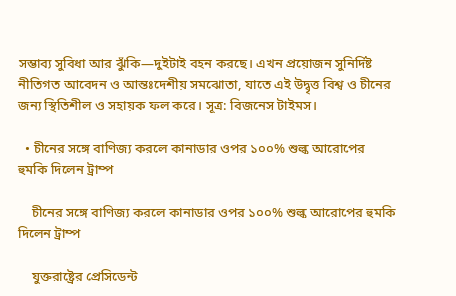সম্ভাব্য সুবিধা আর ঝুঁকি—দুইটাই বহন করছে। এখন প্রয়োজন সুনির্দিষ্ট নীতিগত আবেদন ও আন্তঃদেশীয় সমঝোতা, যাতে এই উদ্বৃত্ত বিশ্ব ও চীনের জন্য স্থিতিশীল ও সহায়ক ফল করে। সূত্র: বিজনেস টাইমস।

  • চীনের সঙ্গে বাণিজ্য করলে কানাডার ওপর ১০০% শুল্ক আরোপের হুমকি দিলেন ট্রাম্প

    চীনের সঙ্গে বাণিজ্য করলে কানাডার ওপর ১০০% শুল্ক আরোপের হুমকি দিলেন ট্রাম্প

    যুক্তরাষ্ট্রের প্রেসিডেন্ট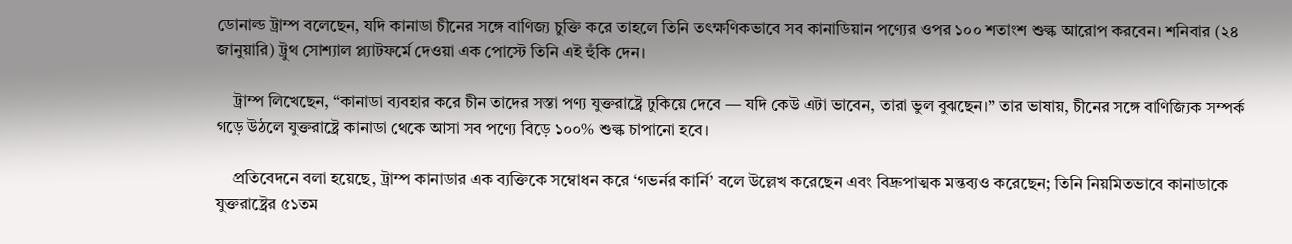ডোনাল্ড ট্রাম্প বলেছেন, যদি কানাডা চীনের সঙ্গে বাণিজ্য চুক্তি করে তাহলে তিনি তৎক্ষণিকভাবে সব কানাডিয়ান পণ্যের ওপর ১০০ শতাংশ শুল্ক আরোপ করবেন। শনিবার (২৪ জানুয়ারি) ট্রুথ সোশ্যাল প্ল্যাটফর্মে দেওয়া এক পোস্টে তিনি এই হুঁকি দেন।

    ট্রাম্প লিখেছেন, “কানাডা ব্যবহার করে চীন তাদের সস্তা পণ্য যুক্তরাষ্ট্রে ঢুকিয়ে দেবে — যদি কেউ এটা ভাবেন, তারা ভুল বুঝছেন।” তার ভাষায়, চীনের সঙ্গে বাণিজ্যিক সম্পর্ক গড়ে উঠলে যুক্তরাষ্ট্রে কানাডা থেকে আসা সব পণ্যে বিড়ে ১০০% শুল্ক চাপানো হবে।

    প্রতিবেদনে বলা হয়েছে, ট্রাম্প কানাডার এক ব্যক্তিকে সম্বোধন করে ‘গভর্নর কার্নি’ বলে উল্লেখ করেছেন এবং বিদ্রুপাত্মক মন্তব্যও করেছেন; তিনি নিয়মিতভাবে কানাডাকে যুক্তরাষ্ট্রের ৫১তম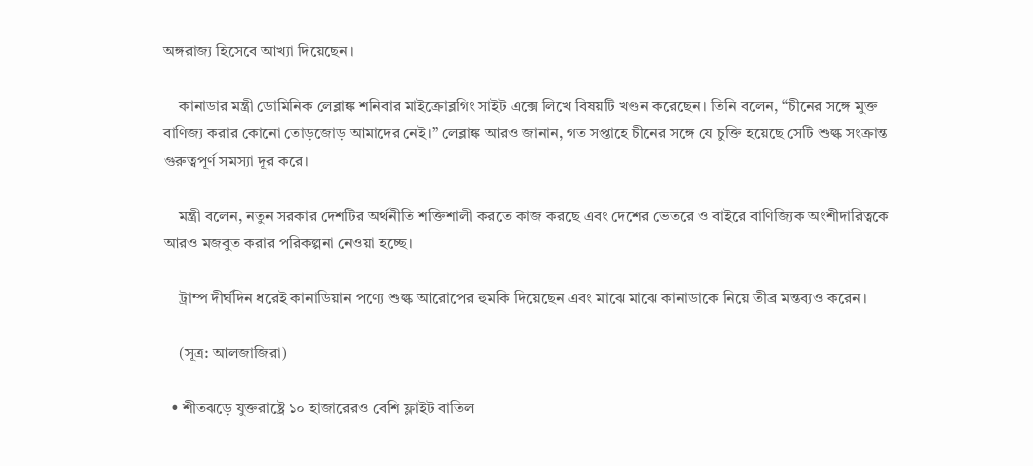অঙ্গরাজ্য হিসেবে আখ্যা দিয়েছেন।

    কানাডার মন্ত্রী ডোমিনিক লেব্লাঙ্ক শনিবার মাইক্রোব্লগিং সাইট এক্সে লিখে বিষয়টি খণ্ডন করেছেন। তিনি বলেন, “চীনের সঙ্গে মুক্ত বাণিজ্য করার কোনো তোড়জোড় আমাদের নেই।” লেব্লাঙ্ক আরও জানান, গত সপ্তাহে চীনের সঙ্গে যে চুক্তি হয়েছে সেটি শুল্ক সংক্রান্ত গুরুত্বপূর্ণ সমস্যা দূর করে।

    মন্ত্রী বলেন, নতুন সরকার দেশটির অর্থনীতি শক্তিশালী করতে কাজ করছে এবং দেশের ভেতরে ও বাইরে বাণিজ্যিক অংশীদারিত্বকে আরও মজবুত করার পরিকল্পনা নেওয়া হচ্ছে।

    ট্রাম্প দীর্ঘদিন ধরেই কানাডিয়ান পণ্যে শুল্ক আরোপের হুমকি দিয়েছেন এবং মাঝে মাঝে কানাডাকে নিয়ে তীব্র মন্তব্যও করেন।

    (সূত্র: আলজাজিরা)

  • শীতঝড়ে যুক্তরাষ্ট্রে ১০ হাজারেরও বেশি ফ্লাইট বাতিল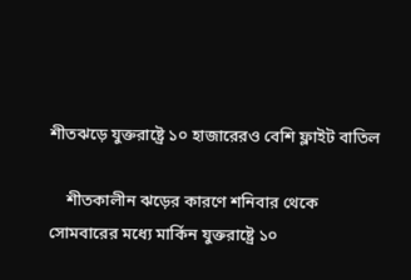শীতঝড়ে যুক্তরাষ্ট্রে ১০ হাজারেরও বেশি ফ্লাইট বাতিল

    শীতকালীন ঝড়ের কারণে শনিবার থেকে সোমবারের মধ্যে মার্কিন যুক্তরাষ্ট্রে ১০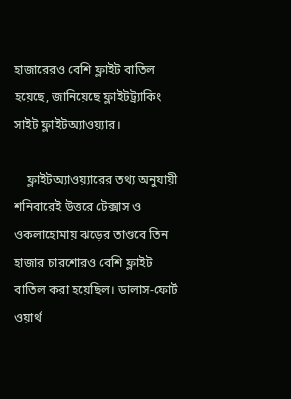হাজারেরও বেশি ফ্লাইট বাতিল হয়েছে, জানিয়েছে ফ্লাইটট্র্যাকিং সাইট ফ্লাইটঅ্যাওয়্যার।

    ফ্লাইটঅ্যাওয়্যারের তথ্য অনুযায়ী শনিবারেই উত্তরে টেক্সাস ও ওকলাহোমায় ঝড়ের তাণ্ডবে তিন হাজার চারশোরও বেশি ফ্লাইট বাতিল করা হয়েছিল। ডালাস-ফোর্ট ওয়ার্থ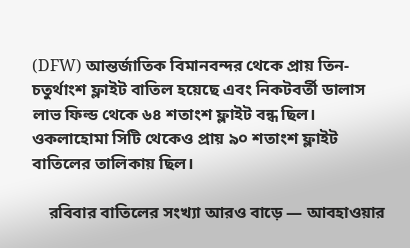(DFW) আন্তর্জাতিক বিমানবন্দর থেকে প্রায় তিন-চতুর্থাংশ ফ্লাইট বাতিল হয়েছে এবং নিকটবর্তী ডালাস লাভ ফিল্ড থেকে ৬৪ শতাংশ ফ্লাইট বন্ধ ছিল। ওকলাহোমা সিটি থেকেও প্রায় ৯০ শতাংশ ফ্লাইট বাতিলের তালিকায় ছিল।

    রবিবার বাতিলের সংখ্যা আরও বাড়ে — আবহাওয়ার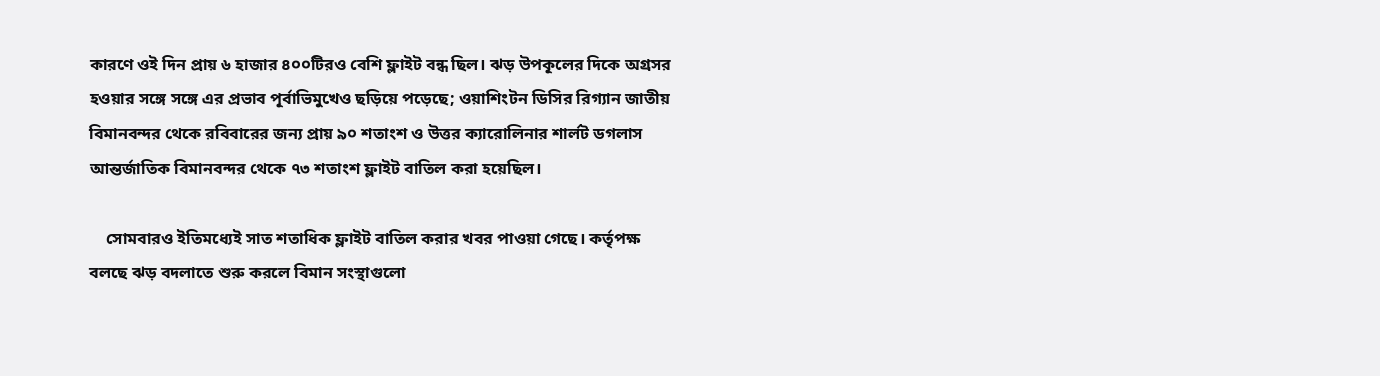কারণে ওই দিন প্রায় ৬ হাজার ৪০০টিরও বেশি ফ্লাইট বন্ধ ছিল। ঝড় উপকূলের দিকে অগ্রসর হওয়ার সঙ্গে সঙ্গে এর প্রভাব পূর্বাভিমুখেও ছড়িয়ে পড়েছে; ওয়াশিংটন ডিসির রিগ্যান জাতীয় বিমানবন্দর থেকে রবিবারের জন্য প্রায় ৯০ শতাংশ ও উত্তর ক্যারোলিনার শার্লট ডগলাস আন্তর্জাতিক বিমানবন্দর থেকে ৭৩ শতাংশ ফ্লাইট বাতিল করা হয়েছিল।

    সোমবারও ইতিমধ্যেই সাত শতাধিক ফ্লাইট বাতিল করার খবর পাওয়া গেছে। কর্তৃপক্ষ বলছে ঝড় বদলাতে শুরু করলে বিমান সংস্থাগুলো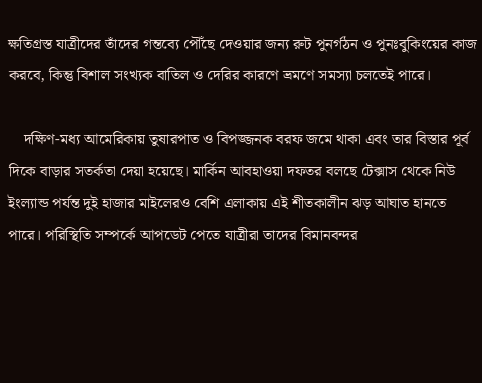ক্ষতিগ্রস্ত যাত্রীদের তাঁদের গন্তব্যে পৌঁছে দেওয়ার জন্য রুট পুনর্গঠন ও পুনঃবুকিংয়ের কাজ করবে, কিন্তু বিশাল সংখ্যক বাতিল ও দেরির কারণে ভ্রমণে সমস্যা চলতেই পারে।

    দক্ষিণ-মধ্য আমেরিকায় তুষারপাত ও বিপজ্জনক বরফ জমে থাকা এবং তার বিস্তার পূর্ব দিকে বাড়ার সতর্কতা দেয়া হয়েছে। মার্কিন আবহাওয়া দফতর বলছে টেক্সাস থেকে নিউ ইংল্যান্ড পর্যন্ত দুই হাজার মাইলেরও বেশি এলাকায় এই শীতকালীন ঝড় আঘাত হানতে পারে। পরিস্থিতি সম্পর্কে আপডেট পেতে যাত্রীরা তাদের বিমানবন্দর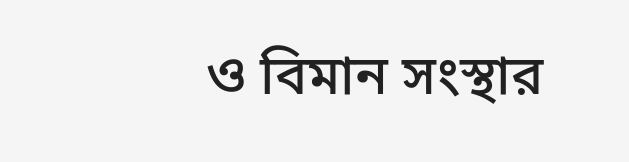ও বিমান সংস্থার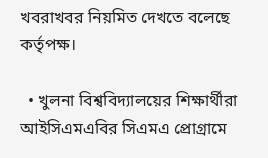খবরাখবর নিয়মিত দেখতে বলেছে কর্তৃপক্ষ।

  • খুলনা বিশ্ববিদ্যালয়ের শিক্ষার্থীরা আইসিএমএবির সিএমএ প্রোগ্রামে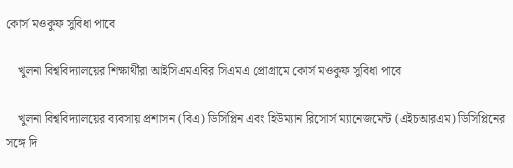কোর্স মওকুফ সুবিধা পাবে

    খুলনা বিশ্ববিদ্যালয়ের শিক্ষার্থীরা আইসিএমএবির সিএমএ প্রোগ্রামে কোর্স মওকুফ সুবিধা পাবে

    খুলনা বিশ্ববিদ্যালয়ের ব্যবসায় প্রশাসন (বিএ) ডিসিপ্লিন এবং হিউম্যান রিসোর্স ম্যানেজমেন্ট (এইচআরএম) ডিসিপ্লিনের সঙ্গে দি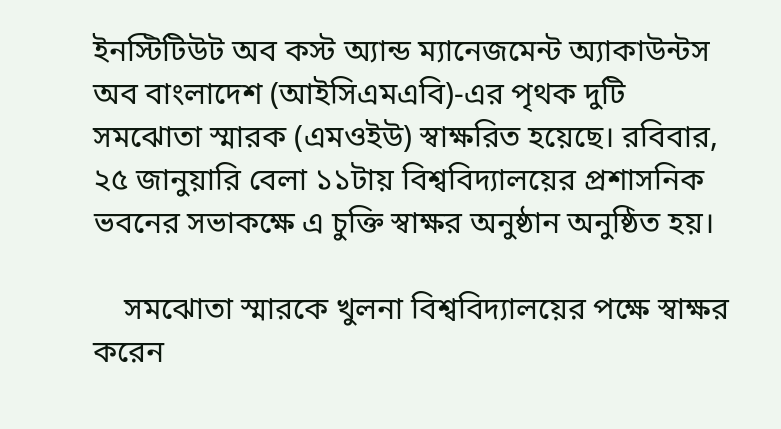ইনস্টিটিউট অব কস্ট অ্যান্ড ম্যানেজমেন্ট অ্যাকাউন্টস অব বাংলাদেশ (আইসিএমএবি)-এর পৃথক দুটি সমঝোতা স্মারক (এমওইউ) স্বাক্ষরিত হয়েছে। রবিবার, ২৫ জানুয়ারি বেলা ১১টায় বিশ্ববিদ্যালয়ের প্রশাসনিক ভবনের সভাকক্ষে এ চুক্তি স্বাক্ষর অনুষ্ঠান অনুষ্ঠিত হয়।

    সমঝোতা স্মারকে খুলনা বিশ্ববিদ্যালয়ের পক্ষে স্বাক্ষর করেন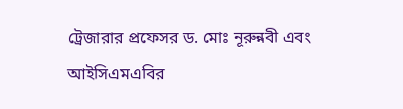ট্রেজারার প্রফেসর ড. মোঃ নূরুন্নবী এবং আইসিএমএবির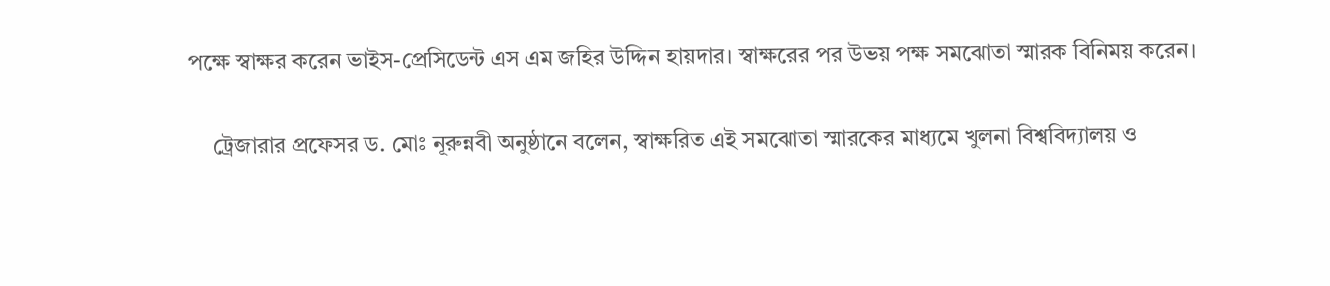পক্ষে স্বাক্ষর করেন ভাইস-প্রেসিডেন্ট এস এম জহির উদ্দিন হায়দার। স্বাক্ষরের পর উভয় পক্ষ সমঝোতা স্মারক বিনিময় করেন।

    ট্রেজারার প্রফেসর ড. মোঃ নূরুন্নবী অনুষ্ঠানে বলেন, স্বাক্ষরিত এই সমঝোতা স্মারকের মাধ্যমে খুলনা বিশ্ববিদ্যালয় ও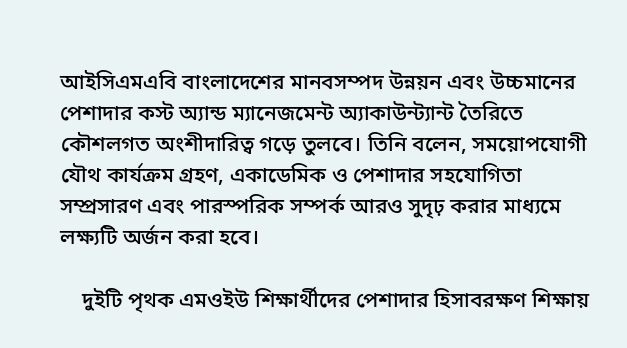আইসিএমএবি বাংলাদেশের মানবসম্পদ উন্নয়ন এবং উচ্চমানের পেশাদার কস্ট অ্যান্ড ম্যানেজমেন্ট অ্যাকাউন্ট্যান্ট তৈরিতে কৌশলগত অংশীদারিত্ব গড়ে তুলবে। তিনি বলেন, সময়োপযোগী যৌথ কার্যক্রম গ্রহণ, একাডেমিক ও পেশাদার সহযোগিতা সম্প্রসারণ এবং পারস্পরিক সম্পর্ক আরও সুদৃঢ় করার মাধ্যমে লক্ষ্যটি অর্জন করা হবে।

    দুইটি পৃথক এমওইউ শিক্ষার্থীদের পেশাদার হিসাবরক্ষণ শিক্ষায়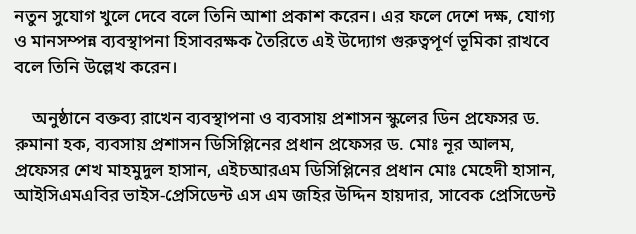নতুন সুযোগ খুলে দেবে বলে তিনি আশা প্রকাশ করেন। এর ফলে দেশে দক্ষ, যোগ্য ও মানসম্পন্ন ব্যবস্থাপনা হিসাবরক্ষক তৈরিতে এই উদ্যোগ গুরুত্বপূর্ণ ভূমিকা রাখবে বলে তিনি উল্লেখ করেন।

    অনুষ্ঠানে বক্তব্য রাখেন ব্যবস্থাপনা ও ব্যবসায় প্রশাসন স্কুলের ডিন প্রফেসর ড. রুমানা হক, ব্যবসায় প্রশাসন ডিসিপ্লিনের প্রধান প্রফেসর ড. মোঃ নূর আলম, প্রফেসর শেখ মাহমুদুল হাসান, এইচআরএম ডিসিপ্লিনের প্রধান মোঃ মেহেদী হাসান, আইসিএমএবির ভাইস-প্রেসিডেন্ট এস এম জহির উদ্দিন হায়দার, সাবেক প্রেসিডেন্ট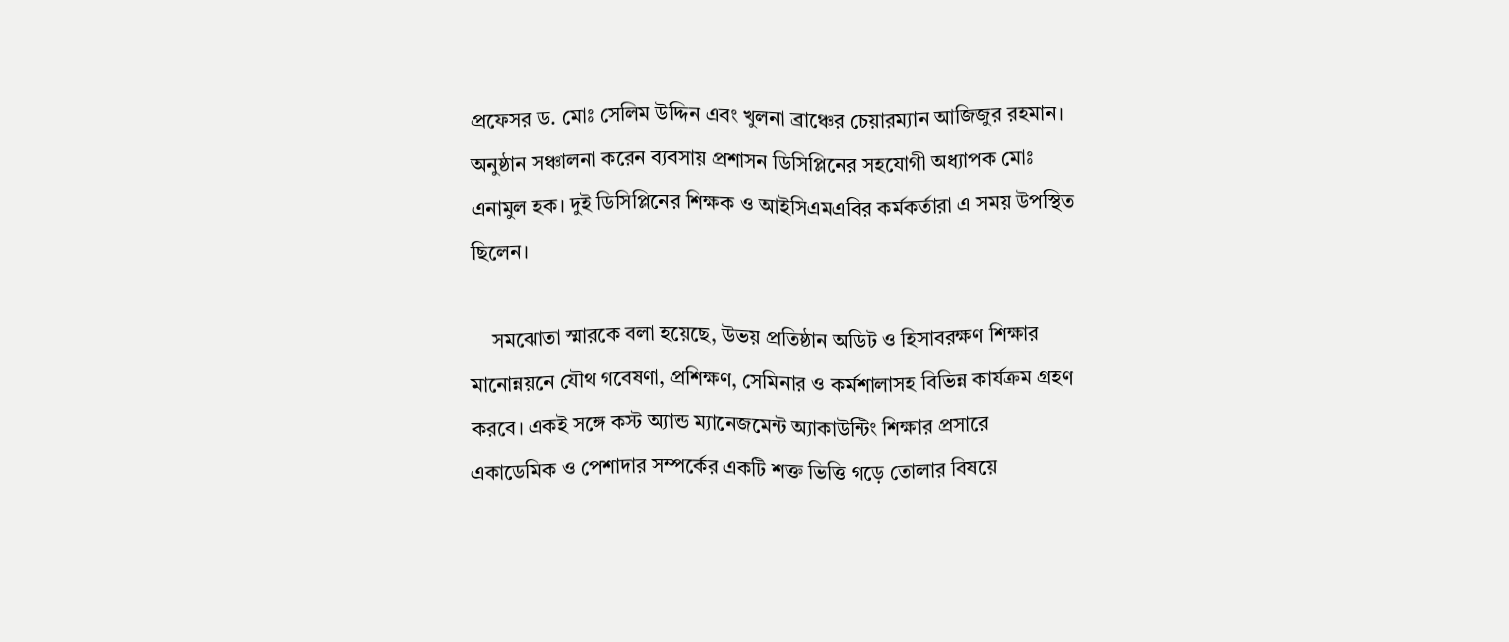প্রফেসর ড. মোঃ সেলিম উদ্দিন এবং খুলনা ব্রাঞ্চের চেয়ারম্যান আজিজুর রহমান। অনুষ্ঠান সঞ্চালনা করেন ব্যবসায় প্রশাসন ডিসিপ্লিনের সহযোগী অধ্যাপক মোঃ এনামুল হক। দুই ডিসিপ্লিনের শিক্ষক ও আইসিএমএবির কর্মকর্তারা এ সময় উপস্থিত ছিলেন।

    সমঝোতা স্মারকে বলা হয়েছে, উভয় প্রতিষ্ঠান অডিট ও হিসাবরক্ষণ শিক্ষার মানোন্নয়নে যৌথ গবেষণা, প্রশিক্ষণ, সেমিনার ও কর্মশালাসহ বিভিন্ন কার্যক্রম গ্রহণ করবে। একই সঙ্গে কস্ট অ্যান্ড ম্যানেজমেন্ট অ্যাকাউন্টিং শিক্ষার প্রসারে একাডেমিক ও পেশাদার সম্পর্কের একটি শক্ত ভিত্তি গড়ে তোলার বিষয়ে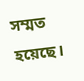সম্মত হয়েছে।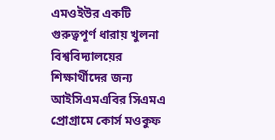এমওইউর একটি গুরুত্বপূর্ণ ধারায় খুলনা বিশ্ববিদ্যালয়ের শিক্ষার্থীদের জন্য আইসিএমএবির সিএমএ প্রোগ্রামে কোর্স মওকুফ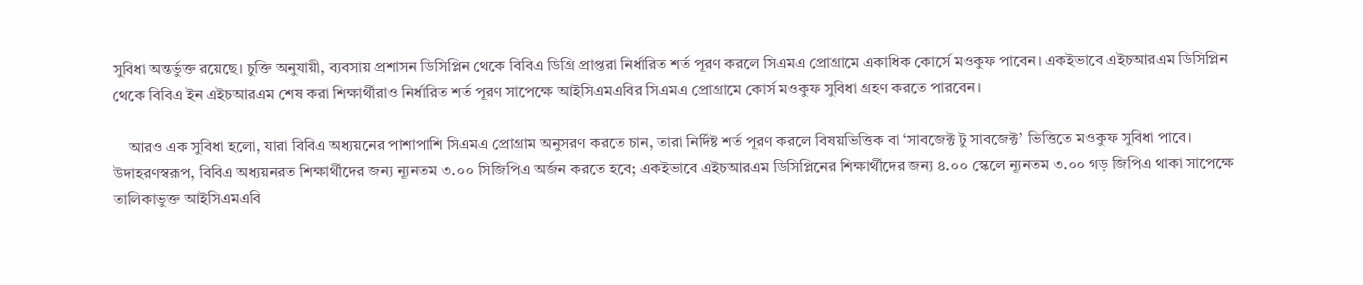সুবিধা অন্তর্ভুক্ত রয়েছে। চুক্তি অনুযায়ী, ব্যবসায় প্রশাসন ডিসিপ্লিন থেকে বিবিএ ডিগ্রি প্রাপ্তরা নির্ধারিত শর্ত পূরণ করলে সিএমএ প্রোগ্রামে একাধিক কোর্সে মওকুফ পাবেন। একইভাবে এইচআরএম ডিসিপ্লিন থেকে বিবিএ ইন এইচআরএম শেষ করা শিক্ষার্থীরাও নির্ধারিত শর্ত পূরণ সাপেক্ষে আইসিএমএবির সিএমএ প্রোগ্রামে কোর্স মওকুফ সুবিধা গ্রহণ করতে পারবেন।

    আরও এক সুবিধা হলো, যারা বিবিএ অধ্যয়নের পাশাপাশি সিএমএ প্রোগ্রাম অনুসরণ করতে চান, তারা নির্দিষ্ট শর্ত পূরণ করলে বিষয়ভিত্তিক বা ‘সাবজেক্ট টু সাবজেক্ট’ ভিত্তিতে মওকুফ সুবিধা পাবে। উদাহরণস্বরূপ, বিবিএ অধ্যয়নরত শিক্ষার্থীদের জন্য ন্যূনতম ৩.০০ সিজিপিএ অর্জন করতে হবে; একইভাবে এইচআরএম ডিসিপ্লিনের শিক্ষার্থীদের জন্য ৪.০০ স্কেলে ন্যূনতম ৩.০০ গড় জিপিএ থাকা সাপেক্ষে তালিকাভুক্ত আইসিএমএবি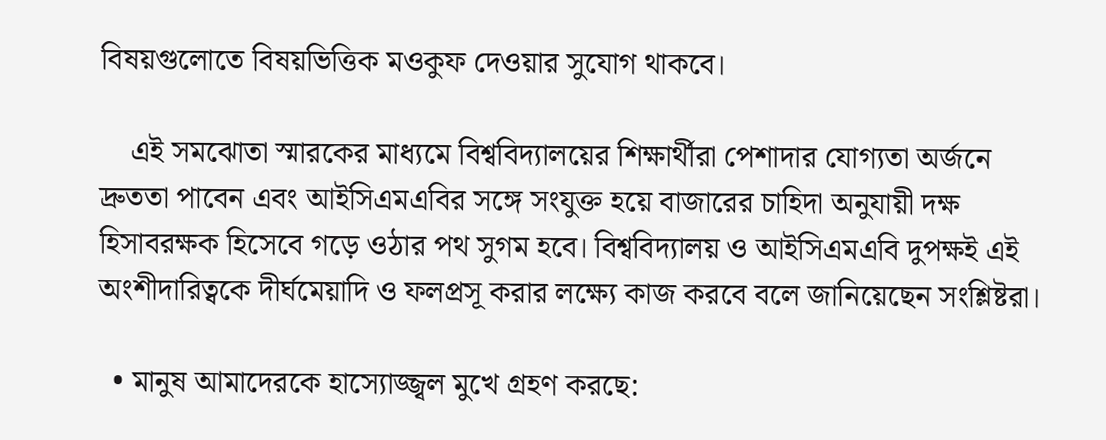বিষয়গুলোতে বিষয়ভিত্তিক মওকুফ দেওয়ার সুযোগ থাকবে।

    এই সমঝোতা স্মারকের মাধ্যমে বিশ্ববিদ্যালয়ের শিক্ষার্থীরা পেশাদার যোগ্যতা অর্জনে দ্রুততা পাবেন এবং আইসিএমএবির সঙ্গে সংযুক্ত হয়ে বাজারের চাহিদা অনুযায়ী দক্ষ হিসাবরক্ষক হিসেবে গড়ে ওঠার পথ সুগম হবে। বিশ্ববিদ্যালয় ও আইসিএমএবি দুপক্ষই এই অংশীদারিত্বকে দীর্ঘমেয়াদি ও ফলপ্রসূ করার লক্ষ্যে কাজ করবে বলে জানিয়েছেন সংশ্লিষ্টরা।

  • মানুষ আমাদেরকে হাস্যোজ্জ্বল মুখে গ্রহণ করছে: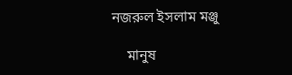নজরুল ইসলাম মঞ্জু

    মানুষ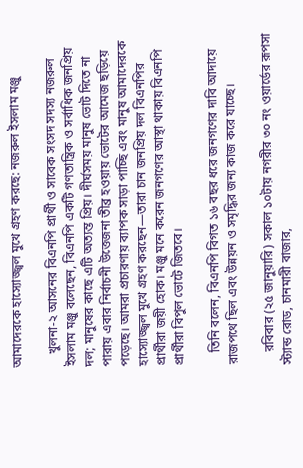আমাদেরকে হাস্যোজ্জ্বল মুখে গ্রহণ করছে: নজরুল ইসলাম মঞ্জু

    খুলনা-২ আসনের বিএনপি প্রার্থী ও সাবেক সংসদ সদস্য নজরুল ইসলাম মঞ্জু বলেছেন, বিএনপি একটি গণতান্ত্রিক ও সর্বাধিক জনপ্রিয় দল; মানুষের কাছে এটি অত্যন্ত প্রিয়। দীর্ঘসময় মানুষ ভোট দিতে না পারায় এবার নির্বাচনী উত্তেজনা তীব্র হওয়ায় ভোটের আমেজ ছড়িয়ে পড়েছে। আমরা প্রচারণায় ব্যাপক সাড়া পাচ্ছি এবং মানুষ আমাদেরকে হাস্যোজ্জ্বল মুখে গ্রহণ করছেন—তারা চান জনপ্রিয় দল বিএনপির প্রার্থীরা জয়ী হোক। মঞ্জু মনে করেন জনগণের আস্থা থাকায় বিএনপি প্রার্থীরা বিপুল ভোটে জিতবে।

    তিনি বলেন, বিএনপি বিগত ১৬ বছর ধরে জনগণের দাবি আদায়ে রাজপথে ছিল এবং উন্নয়ন ও সমৃদ্ধির জন্য কাজ করে যাচ্ছে।

    রবিবার (২৫ জানুয়ারি) সকাল ১০টায় নগরীর ৩০ নং ওয়ার্ডের রূপসা স্ট্যান্ড রোড, চানমারী বাজার,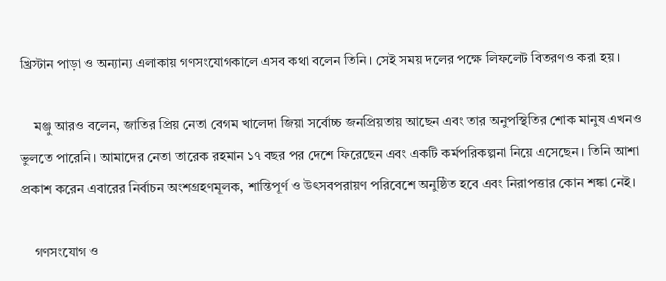খ্রিস্টান পাড়া ও অন্যান্য এলাকায় গণসংযোগকালে এসব কথা বলেন তিনি। সেই সময় দলের পক্ষে লিফলেট বিতরণও করা হয়।

    মঞ্জু আরও বলেন, জাতির প্রিয় নেতা বেগম খালেদা জিয়া সর্বোচ্চ জনপ্রিয়তায় আছেন এবং তার অনুপস্থিতির শোক মানুষ এখনও ভুলতে পারেনি। আমাদের নেতা তারেক রহমান ১৭ বছর পর দেশে ফিরেছেন এবং একটি কর্মপরিকল্পনা নিয়ে এসেছেন। তিনি আশা প্রকাশ করেন এবারের নির্বাচন অংশগ্রহণমূলক, শান্তিপূর্ণ ও উৎসবপরায়ণ পরিবেশে অনুষ্ঠিত হবে এবং নিরাপত্তার কোন শঙ্কা নেই।

    গণসংযোগ ও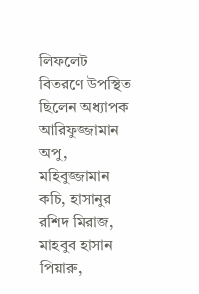লিফলেট বিতরণে উপস্থিত ছিলেন অধ্যাপক আরিফুজ্জামান অপু, মহিবুজ্জামান কচি, হাসানুর রশিদ মিরাজ, মাহবুব হাসান পিয়ারু,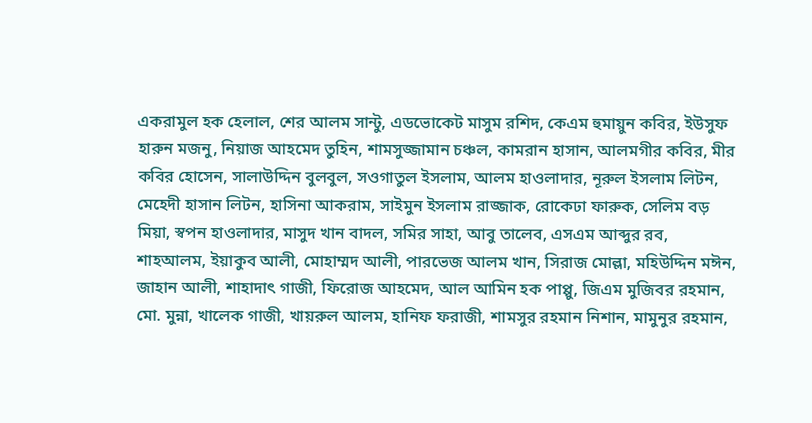একরামুল হক হেলাল, শের আলম সান্টু, এডভোকেট মাসুম রশিদ, কেএম হুমায়ুন কবির, ইউসুফ হারুন মজনু, নিয়াজ আহমেদ তুহিন, শামসুজ্জামান চঞ্চল, কামরান হাসান, আলমগীর কবির, মীর কবির হোসেন, সালাউদ্দিন বুলবুল, সওগাতুল ইসলাম, আলম হাওলাদার, নূরুল ইসলাম লিটন, মেহেদী হাসান লিটন, হাসিনা আকরাম, সাইমুন ইসলাম রাজ্জাক, রোকেঢা ফারুক, সেলিম বড় মিয়া, স্বপন হাওলাদার, মাসুদ খান বাদল, সমির সাহা, আবু তালেব, এসএম আব্দুর রব, শাহআলম, ইয়াকুব আলী, মোহাম্মদ আলী, পারভেজ আলম খান, সিরাজ মোল্লা, মহিউদ্দিন মঈন, জাহান আলী, শাহাদাৎ গাজী, ফিরোজ আহমেদ, আল আমিন হক পাপ্পু, জিএম মুজিবর রহমান, মো. মুন্না, খালেক গাজী, খায়রুল আলম, হানিফ ফরাজী, শামসুর রহমান নিশান, মামুনুর রহমান,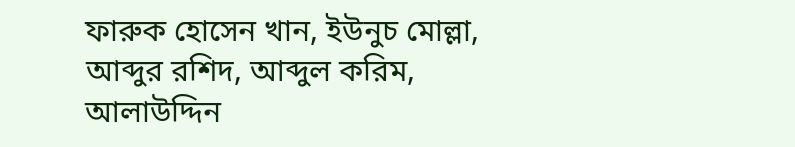ফারুক হোসেন খান, ইউনুচ মোল্লা, আব্দুর রশিদ, আব্দুল করিম, আলাউদ্দিন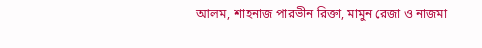আলম, শাহনাজ পারভীন রিক্তা, মামুন রেজা ও নাজমা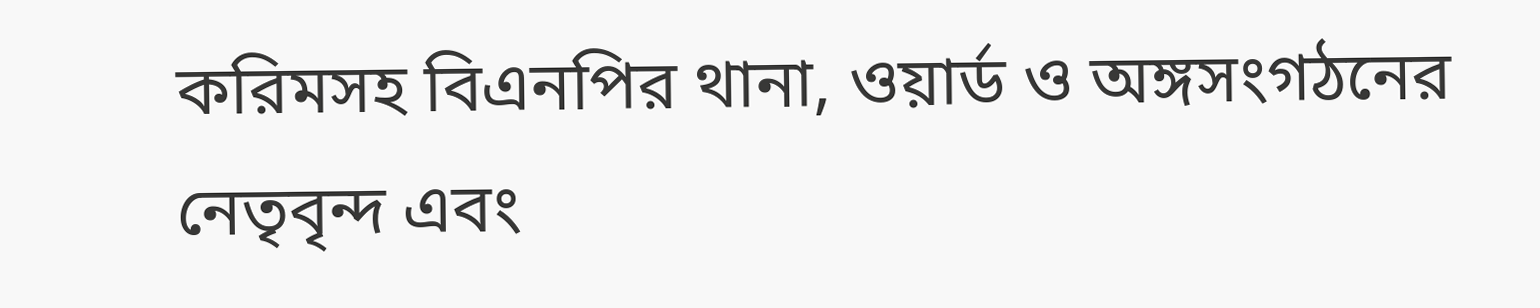করিমসহ বিএনপির থানা, ওয়ার্ড ও অঙ্গসংগঠনের নেতৃবৃন্দ এবং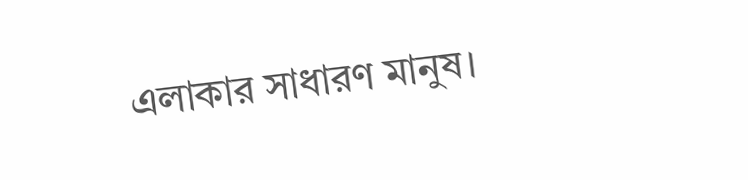এলাকার সাধারণ মানুষ।